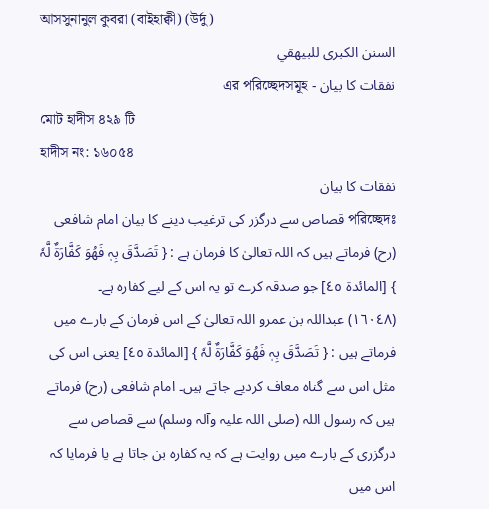আসসুনানুল কুবরা (বাইহাক্বী) (উর্দু)
السنن الكبرى للبيهقي
نفقات کا بیان - এর পরিচ্ছেদসমূহ
মোট হাদীস ৪২৯ টি
হাদীস নং: ১৬০৫৪
نفقات کا بیان
পরিচ্ছেদঃ قصاص سے درگزر کی ترغیب دینے کا بیان امام شافعی (رح) فرماتے ہیں کہ اللہ تعالیٰ کا فرمان ہے : { تَصَدَّقَ بِہٖ فَھُوَ کَفَّارَۃٌ لَّہٗ } [المائدۃ ٤٥] جو صدقہ کرے تو یہ اس کے لیے کفارہ ہے۔
(١٦٠٤٨) عبداللہ بن عمرو اللہ تعالیٰ کے اس فرمان کے بارے میں فرماتے ہیں : { تَصَدَّقَ بِہٖ فَھُوَ کَفَّارَۃٌ لَّہٗ } [المائدۃ ٤٥] یعنی اس کی مثل اس سے گناہ معاف کردیے جاتے ہیں۔ امام شافعی (رح) فرماتے ہیں کہ رسول اللہ (صلی اللہ علیہ وآلہ وسلم) سے قصاص سے درگزری کے بارے میں روایت ہے کہ یہ کفارہ بن جاتا ہے یا فرمایا کہ اس میں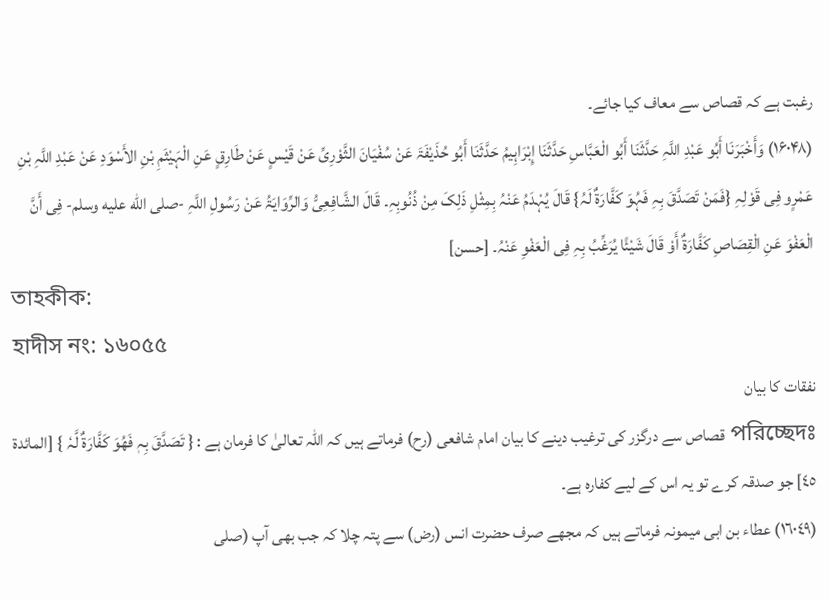رغبت ہے کہ قصاص سے معاف کیا جائے۔
(۱۶۰۴۸) وَأَخْبَرَنَا أَبُو عَبْدِ اللَّہِ حَدَّثَنَا أَبُو الْعَبَّاسِ حَدَّثَنَا إِبْرَاہِیمُ حَدَّثَنَا أَبُو حُذَیْفَۃَ عَنْ سُفْیَانَ الثَّوْرِیِّ عَنْ قَیْسٍ عَنْ طَارِقٍ عَنِ الْہَیْثَمِ بْنِ الأَسْوَدِ عَنْ عَبْدِ اللَّہِ بْنِ عَمْرٍو فِی قَوْلِہِ {فَمَنْ تَصَدَّقَ بِہِ فَہُوَ کَفَّارَۃٌ لَہُ} قَالَ یُہْدَمُ عَنْہُ بِمِثْلِ ذَلِکَ مِنْ ذُنُوبِہِ۔ قَالَ الشَّافِعِیُّ وَالرِّوَایَۃُ عَنْ رَسُولِ اللَّہِ -صلى الله عليه وسلم- فِی أَنَّ الْعَفْوَ عَنِ الْقِصَاصِ کَفَّارَۃٌ أَوْ قَالَ شَیْئًا یُرَغِّبُ بِہِ فِی الْعَفْوِ عَنْہُ۔ [حسن]
তাহকীক:
হাদীস নং: ১৬০৫৫
نفقات کا بیان
পরিচ্ছেদঃ قصاص سے درگزر کی ترغیب دینے کا بیان امام شافعی (رح) فرماتے ہیں کہ اللہ تعالیٰ کا فرمان ہے : { تَصَدَّقَ بِہٖ فَھُوَ کَفَّارَۃٌ لَّہٗ } [المائدۃ ٤٥] جو صدقہ کرے تو یہ اس کے لیے کفارہ ہے۔
(١٦٠٤٩) عطاء بن ابی میمونہ فرماتے ہیں کہ مجھے صرف حضرت انس (رض) سے پتہ چلا کہ جب بھی آپ (صلی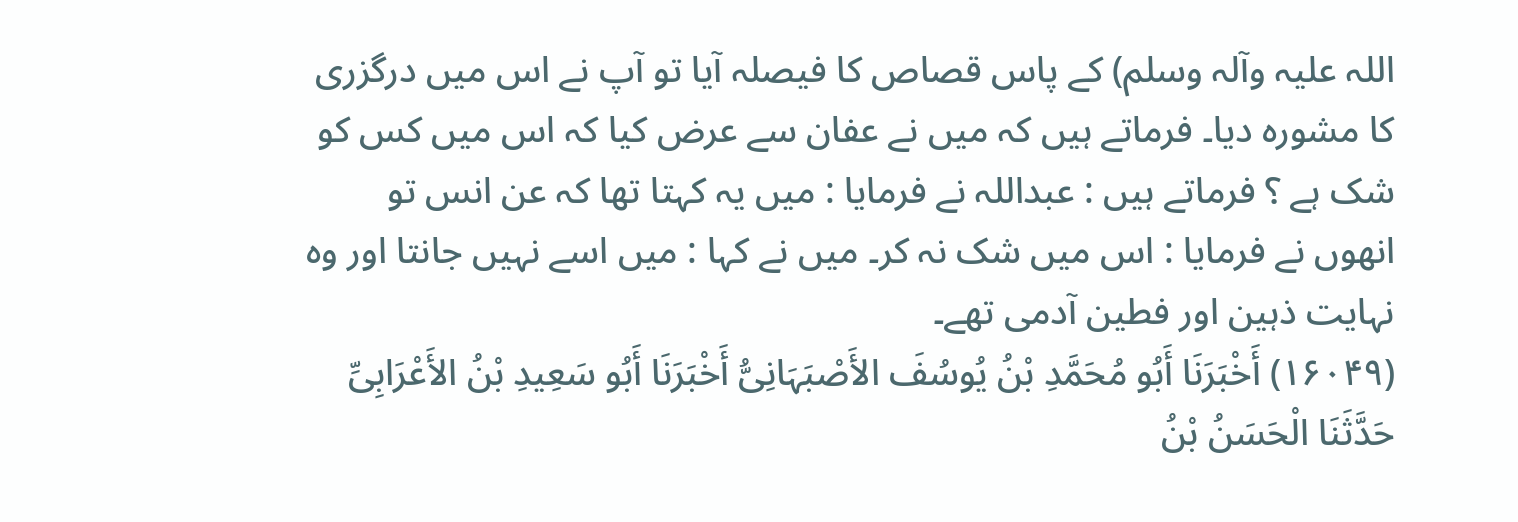اللہ علیہ وآلہ وسلم) کے پاس قصاص کا فیصلہ آیا تو آپ نے اس میں درگزری کا مشورہ دیا۔ فرماتے ہیں کہ میں نے عفان سے عرض کیا کہ اس میں کس کو شک ہے ؟ فرماتے ہیں : عبداللہ نے فرمایا : میں یہ کہتا تھا کہ عن انس تو انھوں نے فرمایا : اس میں شک نہ کر۔ میں نے کہا : میں اسے نہیں جانتا اور وہ نہایت ذہین اور فطین آدمی تھے۔
(۱۶۰۴۹) أَخْبَرَنَا أَبُو مُحَمَّدِ بْنُ یُوسُفَ الأَصْبَہَانِیُّ أَخْبَرَنَا أَبُو سَعِیدِ بْنُ الأَعْرَابِیِّ حَدَّثَنَا الْحَسَنُ بْنُ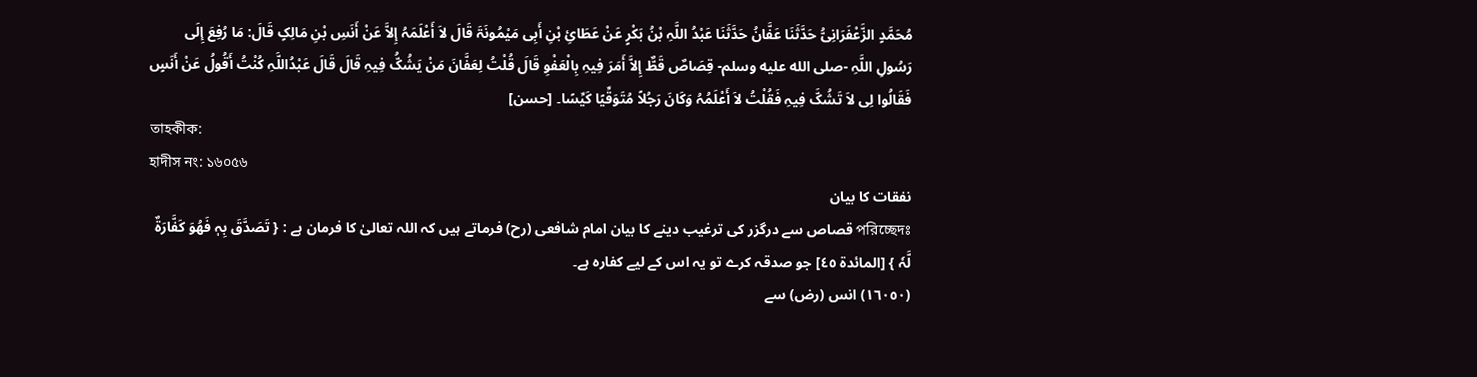مُحَمَّدٍ الزَّعْفَرَانِیُّ حَدَّثَنَا عَفَّانُ حَدَّثَنَا عَبْدُ اللَّہِ بْنُ بَکْرٍ عَنْ عَطَائِ بْنِ أَبِی مَیْمُونَۃَ قَالَ لاَ أَعْلَمَہُ إِلاَّ عَنْ أَنَسِ بْنِ مَالِکٍ قَالَ: مَا رُفِعَ إِلَی رَسُولِ اللَّہِ -صلى الله عليه وسلم- قِصَاصٌ قَطٌّ إِلاَّ أَمَرَ فِیہِ بِالْعَفْوِ قَالَ قُلْتُ لِعَفَّانَ مَنْ یَشُکُّ فِیہِ قَالَ قَالَ عَبْدُاللَّہِ کُنْتُ أَقُولُ عَنْ أَنَسٍ فَقَالُوا لِی لاَ تَشُکَّ فِیہِ فَقُلْتُ لاَ أَعْلَمُہُ وَکَانَ رَجُلاً مُتَوَقِّیًا کَیِّسًا۔ [حسن]
তাহকীক:
হাদীস নং: ১৬০৫৬
نفقات کا بیان
পরিচ্ছেদঃ قصاص سے درگزر کی ترغیب دینے کا بیان امام شافعی (رح) فرماتے ہیں کہ اللہ تعالیٰ کا فرمان ہے : { تَصَدَّقَ بِہٖ فَھُوَ کَفَّارَۃٌ لَّہٗ } [المائدۃ ٤٥] جو صدقہ کرے تو یہ اس کے لیے کفارہ ہے۔
(١٦٠٥٠) انس (رض) سے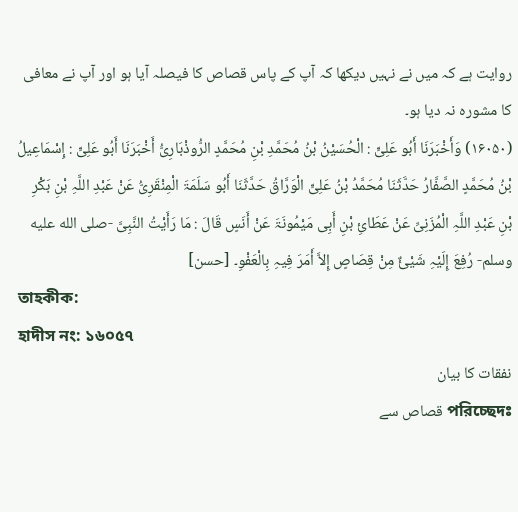روایت ہے کہ میں نے نہیں دیکھا کہ آپ کے پاس قصاص کا فیصلہ آیا ہو اور آپ نے معافی کا مشورہ نہ دیا ہو۔
(۱۶۰۵۰) وَأَخْبَرَنَا أَبُو عَلِیٍّ : الْحُسَیْنُ بْنُ مُحَمَّدِ بْنِ مُحَمَّدٍ الرُّوذْبَارِیُّ أَخْبَرَنَا أَبُو عَلِیٍّ : إِسْمَاعِیلُ بْنُ مُحَمَّدٍ الصَّفَّارُ حَدَّثَنَا مُحَمَّدُ بْنُ عَلِیٍّ الْوَرَّاقُ حَدَّثَنَا أَبُو سَلَمَۃَ الْمِنْقَرِیُّ عَنْ عَبْدِ اللَّہِ بْنِ بَکْرِ بْنِ عَبْدِ اللَّہِ الْمُزَنِیِّ عَنْ عَطَائِ بْنِ أَبِی مَیْمُونَۃَ عَنْ أَنَسٍ قَالَ : مَا رَأَیْتُ النَّبِیَّ -صلى الله عليه وسلم- رُفِعَ إِلَیْہِ شَیْئٌ مِنْ قِصَاصٍ إِلاَّ أَمَرَ فِیہِ بِالْعَفْوِ۔ [حسن]
তাহকীক:
হাদীস নং: ১৬০৫৭
نفقات کا بیان
পরিচ্ছেদঃ قصاص سے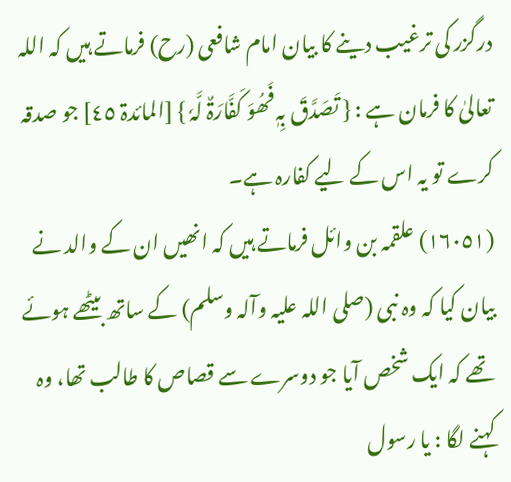درگزر کی ترغیب دینے کا بیان امام شافعی (رح) فرماتے ہیں کہ اللہ تعالیٰ کا فرمان ہے : { تَصَدَّقَ بِہٖ فَھُوَ کَفَّارَۃٌ لَّہٗ } [المائدۃ ٤٥] جو صدقہ کرے تو یہ اس کے لیے کفارہ ہے۔
(١٦٠٥١) علقمہ بن وائل فرماتے ہیں کہ انھیں ان کے والد نے بیان کیا کہ وہ نبی (صلی اللہ علیہ وآلہ وسلم) کے ساتھ بیٹھے ہوئے تھے کہ ایک شخص آیا جو دوسرے سے قصاص کا طالب تھا، وہ کہنے لگا : یا رسول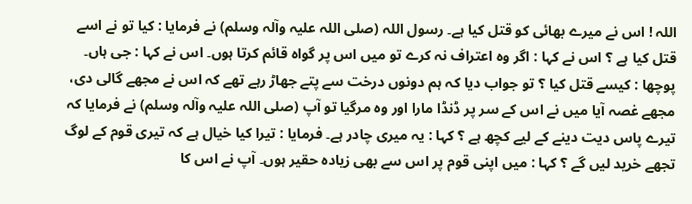اللہ ! اس نے میرے بھائی کو قتل کیا ہے۔ رسول اللہ (صلی اللہ علیہ وآلہ وسلم) نے فرمایا : کیا تو نے اسے قتل کیا ہے ؟ اس نے کہا : اگر وہ اعتراف نہ کرے تو میں اس پر گواہ قائم کرتا ہوں۔ اس نے کہا : جی ہاں۔ پوچھا : کیسے قتل کیا ؟ تو جواب دیا کہ ہم دونوں درخت سے پتے جھاڑ رہے تھے کہ اس نے مجھے گالی دی، مجھے غصہ آیا میں نے اس کے سر پر ڈنڈا مارا اور وہ مرگیا تو آپ (صلی اللہ علیہ وآلہ وسلم) نے فرمایا کہ تیرے پاس دیت دینے کے لیے کچھ ہے ؟ کہا : یہ میری چادر ہے۔ فرمایا : تیرا کیا خیال ہے کہ تیری قوم کے لوگ تجھے خرید لیں گے ؟ کہا : میں اپنی قوم پر اس سے بھی زیادہ حقیر ہوں۔ آپ نے اس کا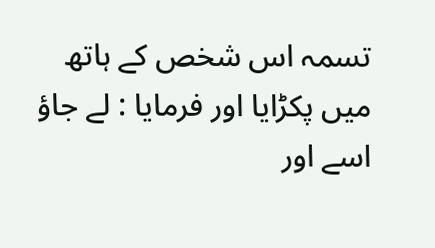تسمہ اس شخص کے ہاتھ میں پکڑایا اور فرمایا : لے جاؤ اسے اور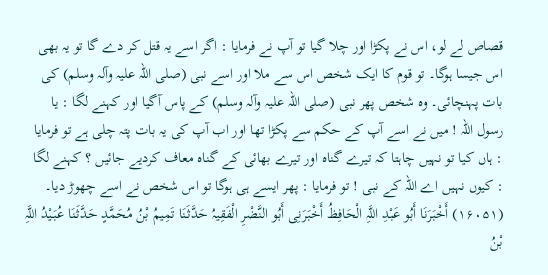قصاص لے لو، اس نے پکڑا اور چلا گیا تو آپ نے فرمایا : اگر اسے یہ قتل کر دے گا تو یہ بھی اس جیسا ہوگا۔ تو قوم کا ایک شخص اس سے ملا اور اسے نبی (صلی اللہ علیہ وآلہ وسلم) کی بات پہنچائی۔ وہ شخص پھر نبی (صلی اللہ علیہ وآلہ وسلم) کے پاس آگیا اور کہنے لگا : یا رسول اللہ ! میں نے اسے آپ کے حکم سے پکڑا تھا اور اب آپ کی یہ بات پتہ چلی ہے تو فرمایا : ہاں کیا تو نہیں چاہتا کہ تیرے گناہ اور تیرے بھائی کے گناہ معاف کردیے جائیں ؟ کہنے لگا : کیوں نہیں اے اللہ کے نبی ! تو فرمایا : پھر ایسے ہی ہوگا تو اس شخص نے اسے چھوڑ دیا۔
(۱۶۰۵۱) أَخْبَرَنَا أَبُو عَبْدِ اللَّہِ الْحَافِظُ أَخْبَرَنِی أَبُو النَّضْرِ الْفَقِیہُ حَدَّثَنَا تَمِیمُ بْنُ مُحَمَّدٍ حَدَّثَنَا عُبَیْدُ اللَّہِ بْنُ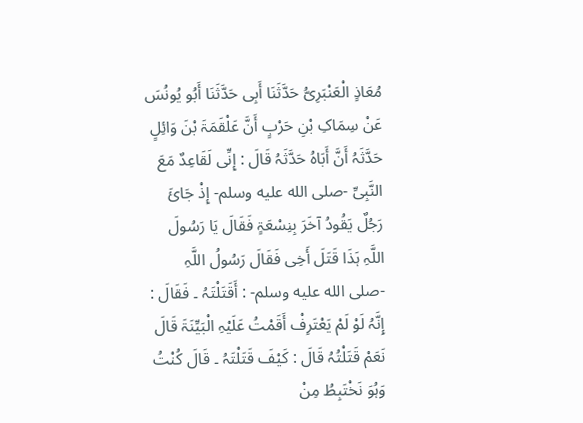مُعَاذٍ الْعَنْبَرِیُّ حَدَّثَنَا أَبِی حَدَّثَنَا أَبُو یُونُسَ عَنْ سِمَاکِ بْنِ حَرْبٍ أَنَّ عَلْقَمَۃَ بْنَ وَائِلٍ حَدَّثَہُ أَنَّ أَبَاہُ حَدَّثَہُ قَالَ : إِنِّی لَقَاعِدٌ مَعَ النَّبِیِّ -صلى الله عليه وسلم- إِذْ جَائَ رَجُلٌ یَقُودُ آخَرَ بِنِسْعَۃٍ فَقَالَ یَا رَسُولَ اللَّہِ ہَذَا قَتَلَ أَخِی فَقَالَ رَسُولُ اللَّہِ -صلى الله عليه وسلم- : أَقَتَلْتَہُ ۔ فَقَالَ : إِنَّہُ لَوْ لَمْ یَعْتَرِفْ أَقَمْتُ عَلَیْہِ الْبَیِّنَۃَ قَالَ نَعَمْ قَتَلْتُہُ قَالَ : کَیْفَ قَتَلْتَہُ ۔ قَالَ کُنْتُ وَہُوَ نَخْتَبِطُ مِنْ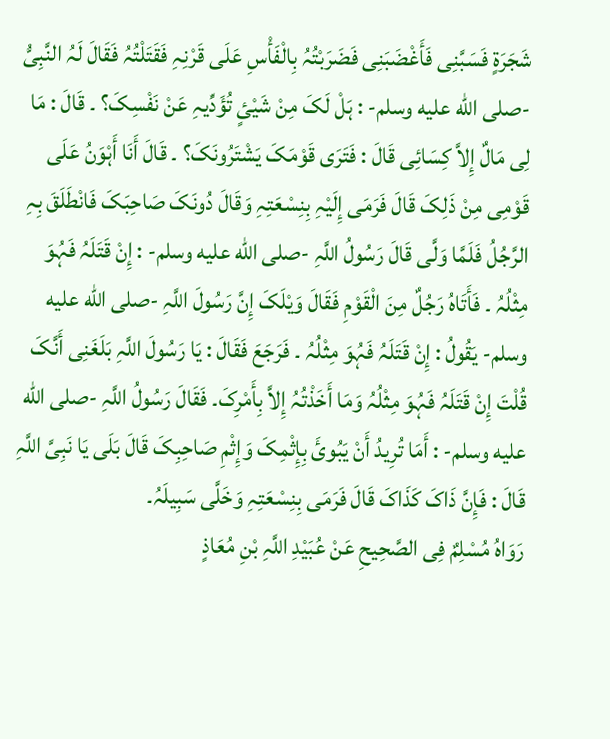شَجَرَۃٍ فَسَبَّنِی فَأَغْضَبَنِی فَضَرَبْتُہُ بِالْفَأْسِ عَلَی قَرْنِہِ فَقَتَلْتُہُ فَقَالَ لَہُ النَّبِیُّ -صلى الله عليه وسلم- : ہَلْ لَکَ مِنْ شَیْئٍ تُؤَدِّیہِ عَنْ نَفْسِکَ؟ ۔ قَالَ : مَا لِی مَالٌ إِلاَّ کِسَائِی قَالَ : فَتَرَی قَوْمَکَ یَشْتَرُونَکَ؟ ۔ قَالَ أَنَا أَہْوَنُ عَلَی قَوْمِی مِنْ ذَلِکَ قَالَ فَرَمَی إِلَیْہِ بِنِسْعَتِہِ وَقَالَ دُونَکَ صَاحِبَکَ فَانْطَلَقَ بِہِ الرَّجُلُ فَلَمَّا وَلَّی قَالَ رَسُولُ اللَّہِ -صلى الله عليه وسلم- : إِنْ قَتَلَہُ فَہُوَ مِثْلُہُ ۔ فَأَتَاہُ رَجُلٌ مِنَ الْقَوْمِ فَقَالَ وَیْلَکَ إِنَّ رَسُولَ اللَّہِ -صلى الله عليه وسلم- یَقُولُ : إِنْ قَتَلَہُ فَہُوَ مِثْلُہُ ۔ فَرَجَعَ فَقَالَ : یَا رَسُولَ اللَّہِ بَلَغَنِی أَنَّکَ قُلْتَ إِنْ قَتَلَہُ فَہُوَ مِثْلُہُ وَمَا أَخَذْتُہُ إِلاَّ بِأَمْرِکَ۔ فَقَالَ رَسُولُ اللَّہِ -صلى الله عليه وسلم- : أَمَا تُرِیدُ أَنْ یَبُوئَ بِإِثْمِکَ وَإِثْمِ صَاحِبِکَ قَالَ بَلَی یَا نَبِیَّ اللَّہِ قَالَ : فَإِنَّ ذَاکَ کَذَاکَ قَالَ فَرَمَی بِنِسْعَتِہِ وَخَلَّی سَبِیلَہُ۔
رَوَاہُ مُسْلِمٌ فِی الصَّحِیحِ عَنْ عُبَیْدِ اللَّہِ بْنِ مُعَاذٍ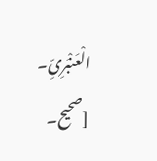الْعَنْبَرِیِّ۔ [صحیح۔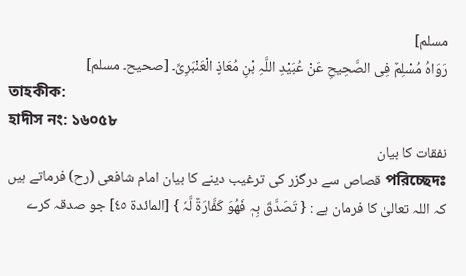مسلم]
رَوَاہُ مُسْلِمٌ فِی الصَّحِیحِ عَنْ عُبَیْدِ اللَّہِ بْنِ مُعَاذٍ الْعَنْبَرِیِّ۔ [صحیح۔ مسلم]
তাহকীক:
হাদীস নং: ১৬০৫৮
نفقات کا بیان
পরিচ্ছেদঃ قصاص سے درگزر کی ترغیب دینے کا بیان امام شافعی (رح) فرماتے ہیں کہ اللہ تعالیٰ کا فرمان ہے : { تَصَدَّقَ بِہٖ فَھُوَ کَفَّارَۃٌ لَّہٗ } [المائدۃ ٤٥] جو صدقہ کرے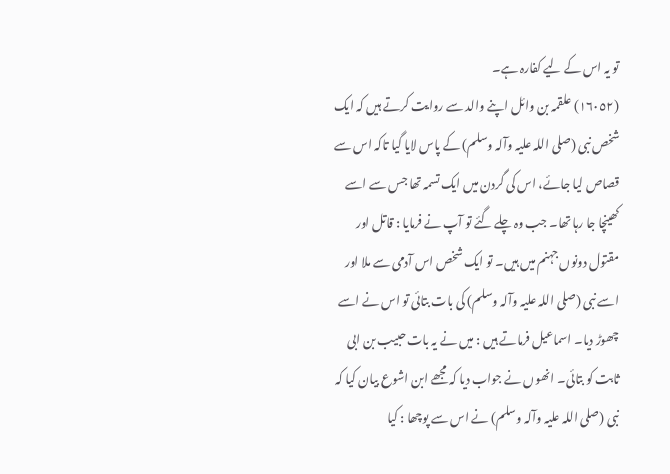تو یہ اس کے لیے کفارہ ہے۔
(١٦٠٥٢) علقمہ بن وائل اپنے والد سے روایت کرتے ہیں کہ ایک شخص نبی (صلی اللہ علیہ وآلہ وسلم) کے پاس لایا گیا تاکہ اس سے قصاص لیا جائے، اس کی گردن میں ایک تسمہ تھا جس سے اسے کھینچا جا رہا تھا۔ جب وہ چلے گئے تو آپ نے فرمایا : قاتل اور مقتول دونوں جہنم میں ہیں۔ تو ایک شخص اس آدمی سے ملا اور اسے نبی (صلی اللہ علیہ وآلہ وسلم) کی بات بتائی تو اس نے اسے چھوڑ دیا۔ اسماعیل فرماتے ہیں : میں نے یہ بات حبیب بن ابی ثابت کو بتائی۔ انھوں نے جواب دیا کہ مجھے ابن اشوع بیان کیا کہ نبی (صلی اللہ علیہ وآلہ وسلم) نے اس سے پوچھا : کیا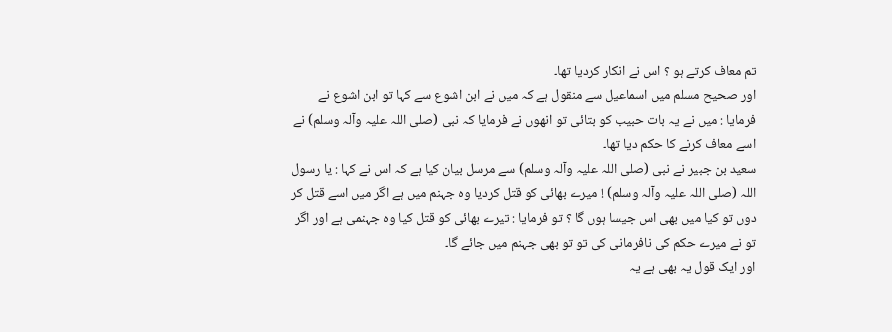تم معاف کرتے ہو ؟ اس نے انکار کردیا تھا۔
اور صحیح مسلم میں اسماعیل سے منقول ہے کہ میں نے ابن اشوع سے کہا تو ابن اشوع نے فرمایا : میں نے یہ بات حبیب کو بتائی تو انھوں نے فرمایا کہ نبی (صلی اللہ علیہ وآلہ وسلم) نے اسے معاف کرنے کا حکم دیا تھا۔
سعید بن جبیر نے نبی (صلی اللہ علیہ وآلہ وسلم) سے مرسل بیان کیا ہے کہ اس نے کہا : یا رسول اللہ (صلی اللہ علیہ وآلہ وسلم) ! میرے بھائی کو قتل کردیا وہ جہنم میں ہے اگر میں اسے قتل کر دوں تو کیا میں بھی اس جیسا ہوں گا ؟ تو فرمایا : تیرے بھائی کو قتل کیا وہ جہنمی ہے اور اگر تو نے میرے حکم کی نافرمانی کی تو تو بھی جہنم میں جائے گا۔
اور ایک قول یہ بھی ہے یہ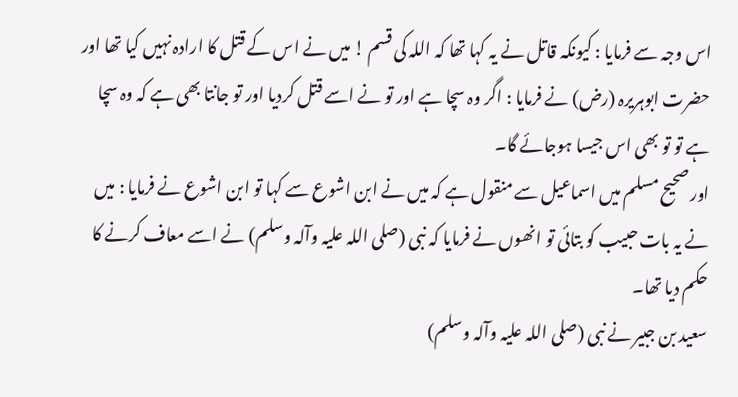اس وجہ سے فرمایا : کیونکہ قاتل نے یہ کہا تھا کہ اللہ کی قسم ! میں نے اس کے قتل کا ارادہ نہیں کیا تھا اور حضرت ابوہریرہ (رض) نے فرمایا : اگر وہ سچا ہے اور تو نے اسے قتل کردیا اور تو جانتا بھی ہے کہ وہ سچا ہے تو تو بھی اس جیسا ہوجائے گا۔
اور صحیح مسلم میں اسماعیل سے منقول ہے کہ میں نے ابن اشوع سے کہا تو ابن اشوع نے فرمایا : میں نے یہ بات حبیب کو بتائی تو انھوں نے فرمایا کہ نبی (صلی اللہ علیہ وآلہ وسلم) نے اسے معاف کرنے کا حکم دیا تھا۔
سعید بن جبیر نے نبی (صلی اللہ علیہ وآلہ وسلم)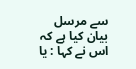سے مرسل بیان کیا ہے کہ اس نے کہا : یا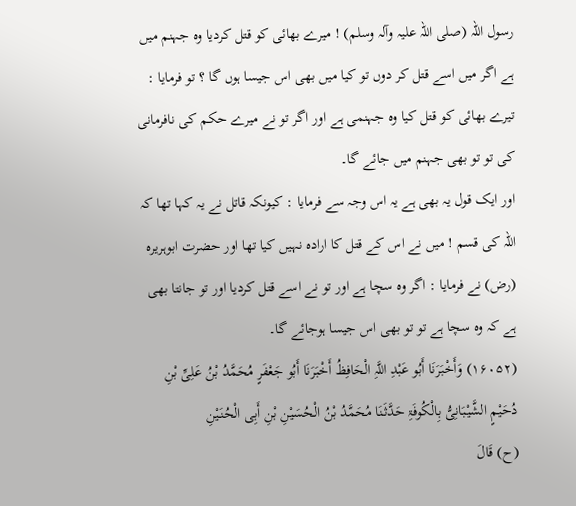رسول اللہ (صلی اللہ علیہ وآلہ وسلم) ! میرے بھائی کو قتل کردیا وہ جہنم میں ہے اگر میں اسے قتل کر دوں تو کیا میں بھی اس جیسا ہوں گا ؟ تو فرمایا : تیرے بھائی کو قتل کیا وہ جہنمی ہے اور اگر تو نے میرے حکم کی نافرمانی کی تو تو بھی جہنم میں جائے گا۔
اور ایک قول یہ بھی ہے یہ اس وجہ سے فرمایا : کیونکہ قاتل نے یہ کہا تھا کہ اللہ کی قسم ! میں نے اس کے قتل کا ارادہ نہیں کیا تھا اور حضرت ابوہریرہ (رض) نے فرمایا : اگر وہ سچا ہے اور تو نے اسے قتل کردیا اور تو جانتا بھی ہے کہ وہ سچا ہے تو تو بھی اس جیسا ہوجائے گا۔
(۱۶۰۵۲) وَأَخْبَرَنَا أَبُو عَبْدِ اللَّہِ الْحَافِظُ أَخْبَرَنَا أَبُو جَعْفَرٍ مُحَمَّدُ بْنُ عَلِیِّ بْنِ دُحَیْمٍ الشَّیْبَانِیُّ بِالْکُوفَۃِ حَدَّثَنَا مُحَمَّدُ بْنُ الْحُسَیْنِ بْنِ أَبِی الْحُنَیْنِ
(ح) قَالَ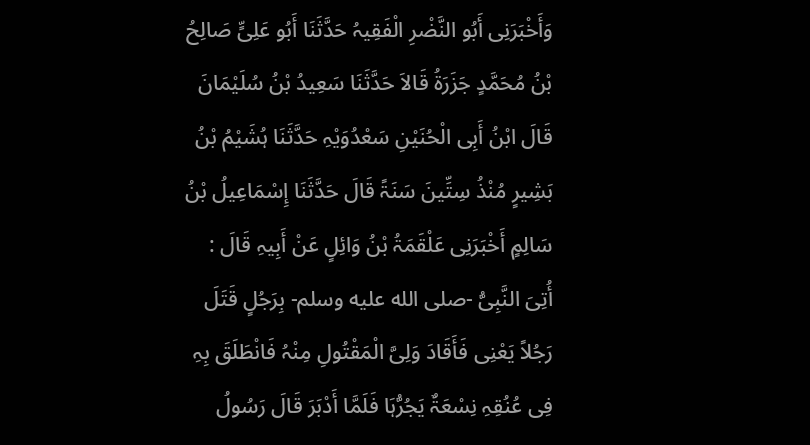وَأَخْبَرَنِی أَبُو النَّضْرِ الْفَقِیہُ حَدَّثَنَا أَبُو عَلِیٍّ صَالِحُ بْنُ مُحَمَّدٍ جَزَرَۃُ قَالاَ حَدَّثَنَا سَعِیدُ بْنُ سُلَیْمَانَ قَالَ ابْنُ أَبِی الْحُنَیْنِ سَعْدُوَیْہِ حَدَّثَنَا ہُشَیْمُ بْنُ بَشِیرٍ مُنْذُ سِتِّینَ سَنَۃً قَالَ حَدَّثَنَا إِسْمَاعِیلُ بْنُ سَالِمٍ أَخْبَرَنِی عَلْقَمَۃُ بْنُ وَائِلٍ عَنْ أَبِیہِ قَالَ : أُتِیَ النَّبِیُّ -صلى الله عليه وسلم- بِرَجُلٍ قَتَلَ رَجُلاً یَعْنِی فَأَقَادَ وَلِیَّ الْمَقْتُولِ مِنْہُ فَانْطَلَقَ بِہِ فِی عُنُقِہِ نِسْعَۃٌ یَجُرُّہَا فَلَمَّا أَدْبَرَ قَالَ رَسُولُ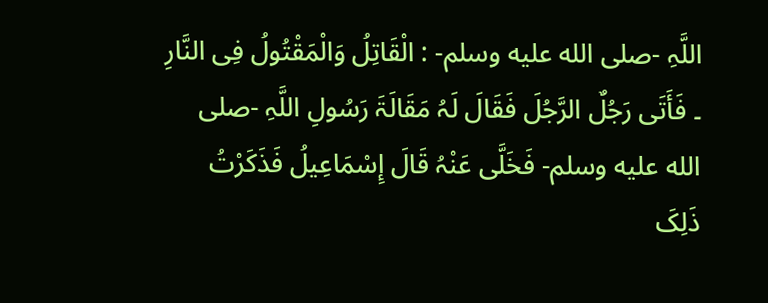اللَّہِ -صلى الله عليه وسلم- : الْقَاتِلُ وَالْمَقْتُولُ فِی النَّارِ ۔ فَأَتَی رَجُلٌ الرَّجُلَ فَقَالَ لَہُ مَقَالَۃَ رَسُولِ اللَّہِ -صلى الله عليه وسلم- فَخَلَّی عَنْہُ قَالَ إِسْمَاعِیلُ فَذَکَرْتُ ذَلِکَ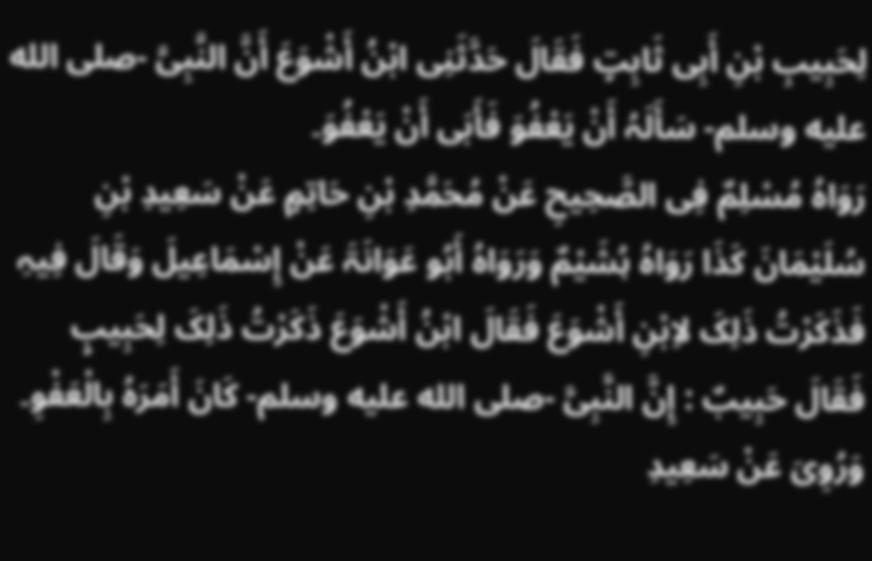لِحَبِیبِ بْنِ أَبِی ثَابِتٍ فَقَالَ حَدَّثَنِی ابْنُ أَشْوَعَ أَنَّ النَّبِیَّ -صلى الله عليه وسلم- سَأَلَہُ أَنْ یَعْفُوَ فَأَبَی أَنْ یَعْفُوَ۔
رَوَاہُ مُسْلِمٌ فِی الصَّحِیحِ عَنْ مُحَمَّدِ بْنِ حَاتِمٍ عَنْ سَعِیدِ بْنِ سُلَیْمَانَ کَذَا رَوَاہُ ہُشَیْمٌ وَرَوَاہُ أَبُو عَوَانَۃَ عَنْ إِسْمَاعِیلَ وَقَالَ فِیہِ فَذَکَرْتُ ذَلِکَ لاِبْنِ أَشْوَعَ فَقَالَ ابْنُ أَشْوَعَ ذَکَرْتُ ذَلِکَ لِحَبِیبٍ فَقَالَ حَبِیبٌ : إِنَّ النَّبِیَّ -صلى الله عليه وسلم- کَانَ أَمَرَہُ بِالْعَفْوِ۔
وَرُوِیَ عَنْ سَعِیدِ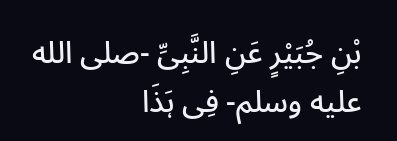بْنِ جُبَیْرٍ عَنِ النَّبِیِّ -صلى الله عليه وسلم- فِی ہَذَا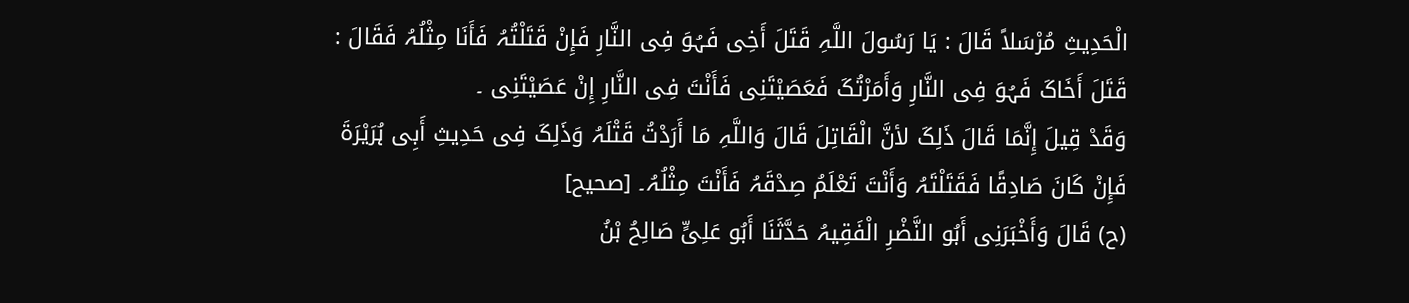الْحَدِیثِ مُرْسَلاً قَالَ : یَا رَسُولَ اللَّہِ قَتَلَ أَخِی فَہُوَ فِی النَّارِ فَإِنْ قَتَلْتُہُ فَأَنَا مِثْلُہُ فَقَالَ : قَتَلَ أَخَاکَ فَہُوَ فِی النَّارِ وَأَمَرْتُکَ فَعَصَیْتَنِی فَأَنْتَ فِی النَّارِ إِنْ عَصَیْتَنِی ۔
وَقَدْ قِیلَ إِنَّمَا قَالَ ذَلِکَ لأنَّ الْقَاتِلَ قَالَ وَاللَّہِ مَا أَرَدْتُ قَتْلَہُ وَذَلِکَ فِی حَدِیثِ أَبِی ہُرَیْرَۃَ فَإِنْ کَانَ صَادِقًا فَقَتَلْتَہُ وَأَنْتَ تَعْلَمُ صِدْقَہُ فَأَنْتَ مِثْلُہُ۔ [صحیح]
(ح) قَالَ وَأَخْبَرَنِی أَبُو النَّضْرِ الْفَقِیہُ حَدَّثَنَا أَبُو عَلِیٍّ صَالِحُ بْنُ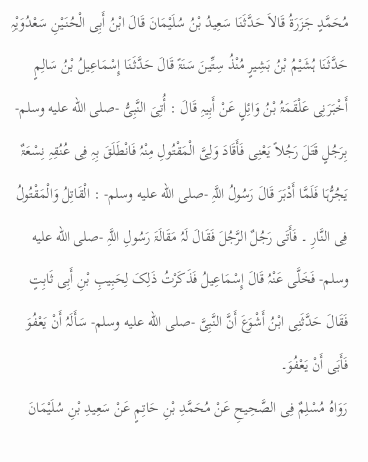مُحَمَّدٍ جَزَرَۃُ قَالاَ حَدَّثَنَا سَعِیدُ بْنُ سُلَیْمَانَ قَالَ ابْنُ أَبِی الْحُنَیْنِ سَعْدُوَیْہِ حَدَّثَنَا ہُشَیْمُ بْنُ بَشِیرٍ مُنْذُ سِتِّینَ سَنَۃً قَالَ حَدَّثَنَا إِسْمَاعِیلُ بْنُ سَالِمٍ أَخْبَرَنِی عَلْقَمَۃُ بْنُ وَائِلٍ عَنْ أَبِیہِ قَالَ : أُتِیَ النَّبِیُّ -صلى الله عليه وسلم- بِرَجُلٍ قَتَلَ رَجُلاً یَعْنِی فَأَقَادَ وَلِیَّ الْمَقْتُولِ مِنْہُ فَانْطَلَقَ بِہِ فِی عُنُقِہِ نِسْعَۃٌ یَجُرُّہَا فَلَمَّا أَدْبَرَ قَالَ رَسُولُ اللَّہِ -صلى الله عليه وسلم- : الْقَاتِلُ وَالْمَقْتُولُ فِی النَّارِ ۔ فَأَتَی رَجُلٌ الرَّجُلَ فَقَالَ لَہُ مَقَالَۃَ رَسُولِ اللَّہِ -صلى الله عليه وسلم- فَخَلَّی عَنْہُ قَالَ إِسْمَاعِیلُ فَذَکَرْتُ ذَلِکَ لِحَبِیبِ بْنِ أَبِی ثَابِتٍ فَقَالَ حَدَّثَنِی ابْنُ أَشْوَعَ أَنَّ النَّبِیَّ -صلى الله عليه وسلم- سَأَلَہُ أَنْ یَعْفُوَ فَأَبَی أَنْ یَعْفُوَ۔
رَوَاہُ مُسْلِمٌ فِی الصَّحِیحِ عَنْ مُحَمَّدِ بْنِ حَاتِمٍ عَنْ سَعِیدِ بْنِ سُلَیْمَانَ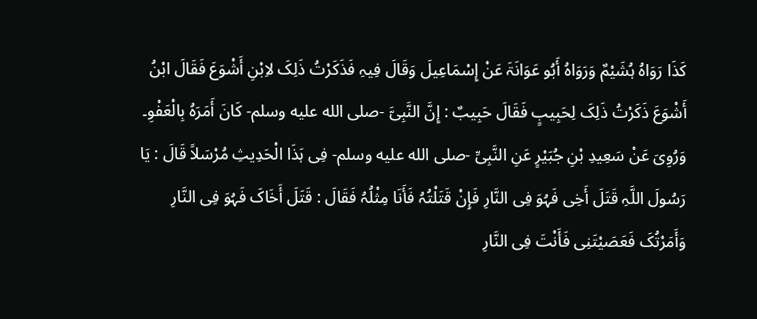کَذَا رَوَاہُ ہُشَیْمٌ وَرَوَاہُ أَبُو عَوَانَۃَ عَنْ إِسْمَاعِیلَ وَقَالَ فِیہِ فَذَکَرْتُ ذَلِکَ لاِبْنِ أَشْوَعَ فَقَالَ ابْنُ أَشْوَعَ ذَکَرْتُ ذَلِکَ لِحَبِیبٍ فَقَالَ حَبِیبٌ : إِنَّ النَّبِیَّ -صلى الله عليه وسلم- کَانَ أَمَرَہُ بِالْعَفْوِ۔
وَرُوِیَ عَنْ سَعِیدِ بْنِ جُبَیْرٍ عَنِ النَّبِیِّ -صلى الله عليه وسلم- فِی ہَذَا الْحَدِیثِ مُرْسَلاً قَالَ : یَا رَسُولَ اللَّہِ قَتَلَ أَخِی فَہُوَ فِی النَّارِ فَإِنْ قَتَلْتُہُ فَأَنَا مِثْلُہُ فَقَالَ : قَتَلَ أَخَاکَ فَہُوَ فِی النَّارِ وَأَمَرْتُکَ فَعَصَیْتَنِی فَأَنْتَ فِی النَّارِ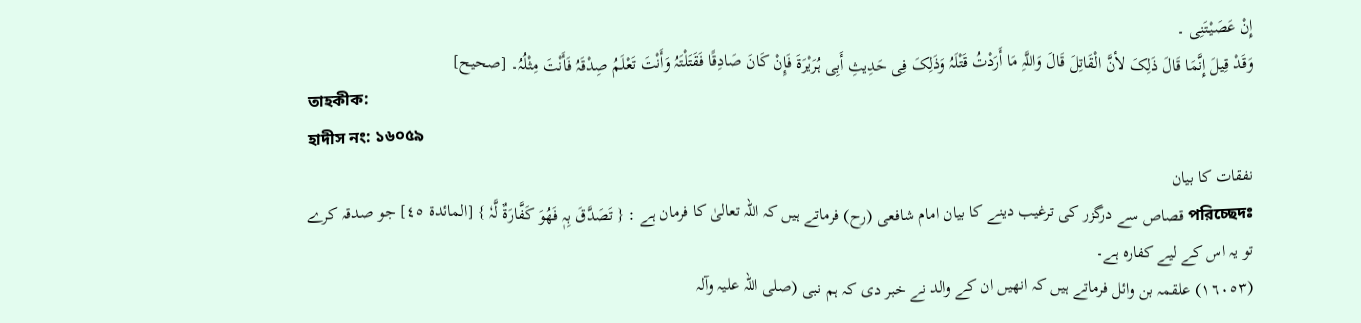إِنْ عَصَیْتَنِی ۔
وَقَدْ قِیلَ إِنَّمَا قَالَ ذَلِکَ لأنَّ الْقَاتِلَ قَالَ وَاللَّہِ مَا أَرَدْتُ قَتْلَہُ وَذَلِکَ فِی حَدِیثِ أَبِی ہُرَیْرَۃَ فَإِنْ کَانَ صَادِقًا فَقَتَلْتَہُ وَأَنْتَ تَعْلَمُ صِدْقَہُ فَأَنْتَ مِثْلُہُ۔ [صحیح]
তাহকীক:
হাদীস নং: ১৬০৫৯
نفقات کا بیان
পরিচ্ছেদঃ قصاص سے درگزر کی ترغیب دینے کا بیان امام شافعی (رح) فرماتے ہیں کہ اللہ تعالیٰ کا فرمان ہے : { تَصَدَّقَ بِہٖ فَھُوَ کَفَّارَۃٌ لَّہٗ } [المائدۃ ٤٥] جو صدقہ کرے تو یہ اس کے لیے کفارہ ہے۔
(١٦٠٥٣) علقمہ بن وائل فرماتے ہیں کہ انھیں ان کے والد نے خبر دی کہ ہم نبی (صلی اللہ علیہ وآلہ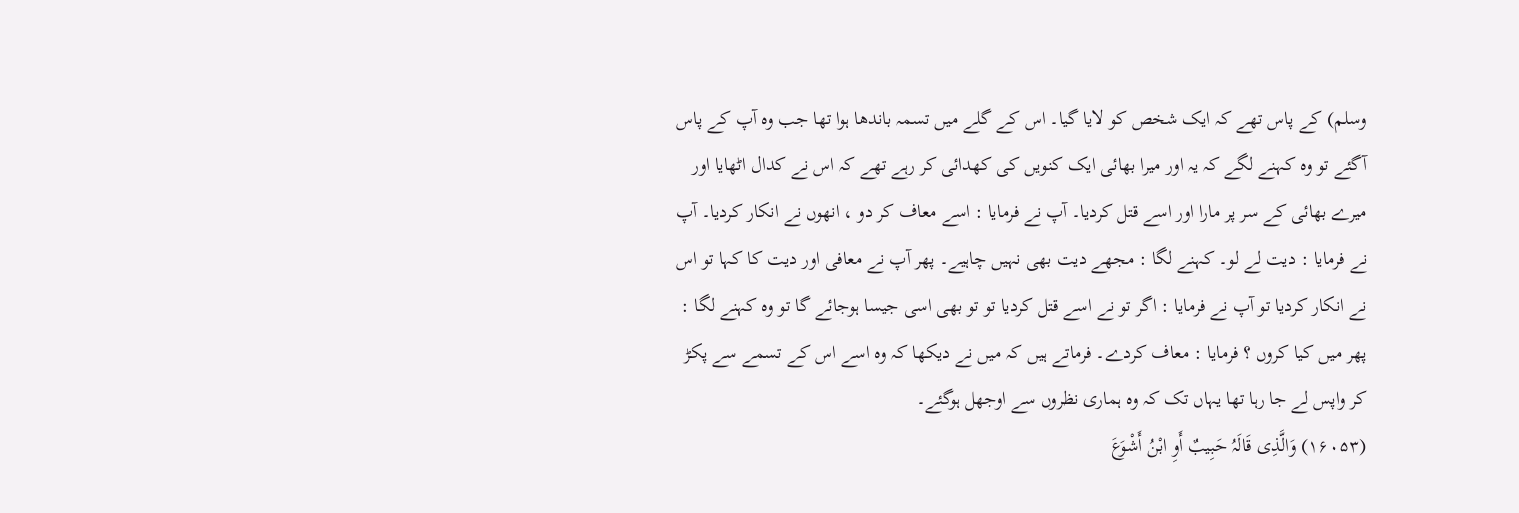وسلم) کے پاس تھے کہ ایک شخص کو لایا گیا۔ اس کے گلے میں تسمہ باندھا ہوا تھا جب وہ آپ کے پاس آگئے تو وہ کہنے لگے کہ یہ اور میرا بھائی ایک کنویں کی کھدائی کر رہے تھے کہ اس نے کدال اٹھایا اور میرے بھائی کے سر پر مارا اور اسے قتل کردیا۔ آپ نے فرمایا : اسے معاف کر دو ، انھوں نے انکار کردیا۔ آپ نے فرمایا : دیت لے لو۔ کہنے لگا : مجھے دیت بھی نہیں چاہیے۔ پھر آپ نے معافی اور دیت کا کہا تو اس نے انکار کردیا تو آپ نے فرمایا : اگر تو نے اسے قتل کردیا تو تو بھی اسی جیسا ہوجائے گا تو وہ کہنے لگا : پھر میں کیا کروں ؟ فرمایا : معاف کردے۔ فرماتے ہیں کہ میں نے دیکھا کہ وہ اسے اس کے تسمے سے پکڑ کر واپس لے جا رہا تھا یہاں تک کہ وہ ہماری نظروں سے اوجھل ہوگئے۔
(۱۶۰۵۳) وَالَّذِی قَالَہُ حَبِیبٌ أَوِ ابْنُ أَشْوَعَ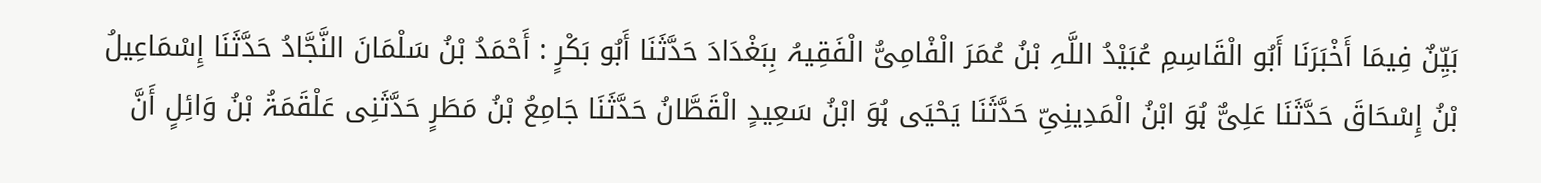بَیِّنٌ فِیمَا أَخْبَرَنَا أَبُو الْقَاسِمِ عُبَیْدُ اللَّہِ بْنُ عُمَرَ الْفْامِیُّ الْفَقِیہُ بِبَغْدَادَ حَدَّثَنَا أَبُو بَکْرٍ : أَحْمَدُ بْنُ سَلْمَانَ النَّجَّادُ حَدَّثَنَا إِسْمَاعِیلُ بْنُ إِسْحَاقَ حَدَّثَنَا عَلِیٌّ ہُوَ ابْنُ الْمَدِینِیِّ حَدَّثَنَا یَحْیَی ہُوَ ابْنُ سَعِیدٍ الْقَطَّانُ حَدَّثَنَا جَامِعُ بْنُ مَطَرٍ حَدَّثَنِی عَلْقَمَۃُ بْنُ وَائِلٍ أَنَّ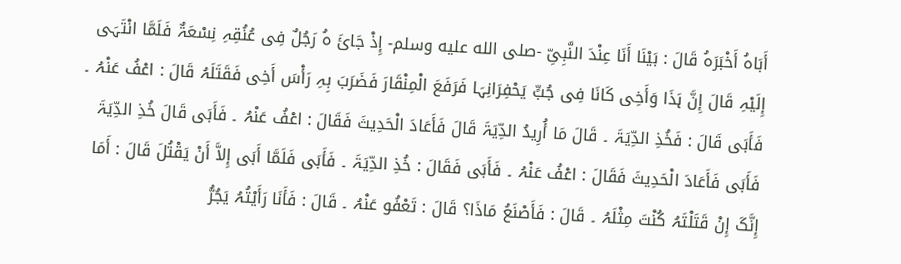أَبَاہُ أَخْبَرَہُ قَالَ : بَیْنَا أَنَا عِنْدَ النَّبِیِّ -صلى الله عليه وسلم- إِذْ جَائَ ہُ رَجُلٌ فِی عُنُقِہِ نِسْعَۃٌ فَلَمَّا انْتَہَی إِلَیْہِ قَالَ إِنَّ ہَذَا وَأَخِی کَانَا فِی جُبٍّ یَحْفِرَانِہَا فَرَفَعَ الْمِنْقَارَ فَضَرَبَ بِہِ رَأْسَ أَخِی فَقَتَلَہُ قَالَ : اعْفُ عَنْہُ ۔ فَأَبَی قَالَ : فَخُذِ الدِّیَۃَ ۔ قَالَ مَا أُرِیدُ الدِّیَۃَ قَالَ فَأَعَادَ الْحَدِیثَ فَقَالَ : اعْفُ عَنْہُ ۔ فَأَبَی قَالَ خُذِ الدِّیَۃَ فَأَبَی فَأَعَادَ الْحَدِیثَ فَقَالَ : اعْفُ عَنْہُ ۔ فَأَبَی فَقَالَ : خُذِ الدِّیَۃَ ۔ فَأَبَی فَلَمَّا أَبَی إِلاَّ أَنْ یَقْتُلَ قَالَ : أَمَا إِنَّکَ إِنْ قَتَلْتَہُ کُنْتَ مِثْلَہُ ۔ قَالَ : فَأَصْنَعُ مَاذَا؟ قَالَ : تَعْفُو عَنْہُ ۔ قَالَ : فَأَنَا رَأَیْتُہُ یَجُرُّ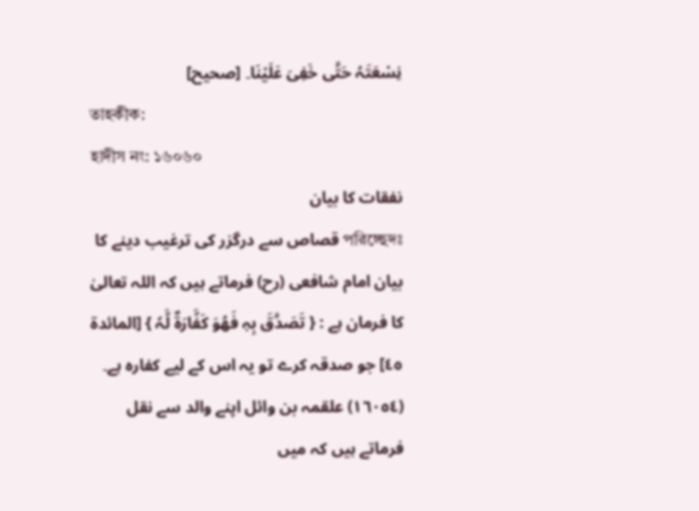نِسْعَتَہُ حَتَّی خَفِیَ عَلَیْنَا۔ [صحیح]
তাহকীক:
হাদীস নং: ১৬০৬০
نفقات کا بیان
পরিচ্ছেদঃ قصاص سے درگزر کی ترغیب دینے کا بیان امام شافعی (رح) فرماتے ہیں کہ اللہ تعالیٰ کا فرمان ہے : { تَصَدَّقَ بِہٖ فَھُوَ کَفَّارَۃٌ لَّہٗ } [المائدۃ ٤٥] جو صدقہ کرے تو یہ اس کے لیے کفارہ ہے۔
(١٦٠٥٤) علقمہ بن وائل اپنے والد سے نقل فرماتے ہیں کہ میں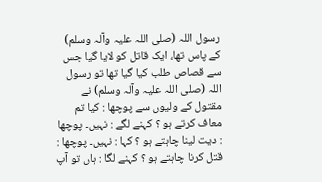رسول اللہ (صلی اللہ علیہ وآلہ وسلم) کے پاس تھا، ایک قاتل کو لایا گیا جس سے قصاص طلب کیا گیا تھا تو رسول اللہ (صلی اللہ علیہ وآلہ وسلم) نے مقتول کے ولیوں سے پوچھا : کیا تم معاف کرتے ہو ؟ کہنے لگے : نہیں۔ پوچھا : دیت لینا چاہتے ہو ؟ کہا : نہیں۔ پوچھا : قتل کرنا چاہتے ہو ؟ کہنے لگا : ہاں تو آپ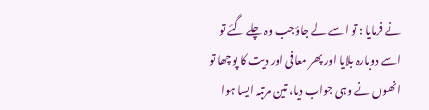نے فرمایا : تو اسے لے جاؤجب وہ چلے گئے تو اسے دوبارہ بلایا اور پھر معافی اور دیت کا پوچھا تو انھوں نے وہی جواب دیا، تین مرتبہ ایسا ہوا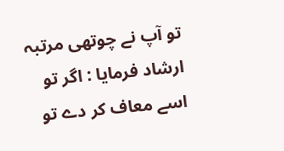تو آپ نے چوتھی مرتبہ ارشاد فرمایا : اگر تو اسے معاف کر دے تو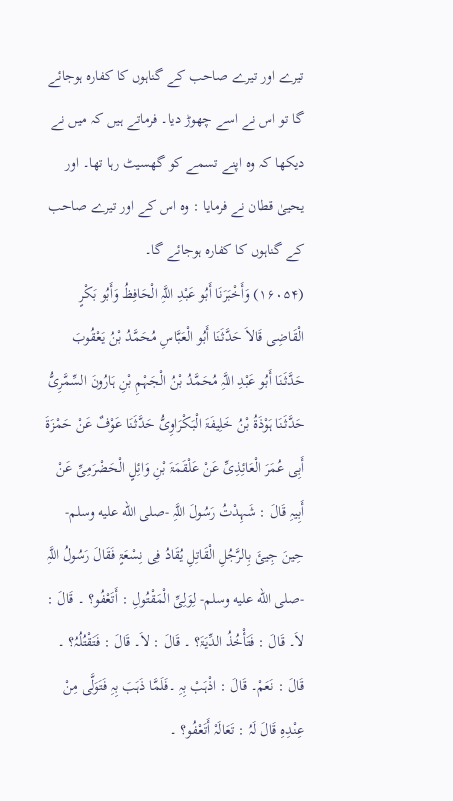تیرے اور تیرے صاحب کے گناہوں کا کفارہ ہوجائے گا تو اس نے اسے چھوڑ دیا۔ فرماتے ہیں کہ میں نے دیکھا کہ وہ اپنے تسمے کو گھسیٹ رہا تھا۔ اور یحییٰ قطان نے فرمایا : وہ اس کے اور تیرے صاحب کے گناہوں کا کفارہ ہوجائے گا۔
(۱۶۰۵۴) وَأَخْبَرَنَا أَبُو عَبْدِ اللَّہِ الْحَافِظُ وَأَبُو بَکْرٍ الْقَاضِی قَالاَ حَدَّثَنَا أَبُو الْعَبَّاسِ مُحَمَّدُ بْنُ یَعْقُوبَ حَدَّثَنَا أَبُو عَبْدِ اللَّہِ مُحَمَّدُ بْنُ الْجَہْمِ بْنِ ہَارُونَ السِّمَّرِیُّ حَدَّثَنَا ہَوْذَۃُ بْنُ خَلِیفَۃَ الْبَکْرَاوِیُّ حَدَّثَنَا عَوْفٌ عَنْ حَمْزَۃَ أَبِی عُمَرَ الْعَائِذِیِّ عَنْ عَلْقَمَۃَ بْنِ وَائِلٍ الْحَضْرَمِیِّ عَنْ أَبِیہِ قَالَ : شَہِدْتُ رَسُولَ اللَّہِ -صلى الله عليه وسلم- حِینَ جِیئَ بِالرَّجُلِ الْقَاتِلِ یُقَادُ فِی نِسْعَۃٍ فَقَالَ رَسُولُ اللَّہِ -صلى الله عليه وسلم- لِوَلِیِّ الْمَقْتُولِ : أَتَعْفُو؟ ۔ قَالَ : لاَ۔ قَالَ : فَتَأْخُذُ الدِّیَۃَ؟ ۔ قَالَ : لاَ۔ قَالَ : فَتَقْتُلُہُ؟ ۔ قَالَ : نَعَمْ۔ قَالَ : اذْہَبْ بِہِ ۔فَلَمَّا ذَہَبَ بِہِ فَتَوَلَّی مِنْ عِنْدِہِ قَالَ لَہُ : تَعَالَہْ أَتَعْفُو؟ ۔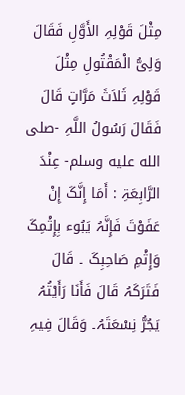مِثْلَ قَوْلِہِ الأَوَّلِ فَقَالَ وَلِیُّ الْمَقْتُولِ مِثْلَ قَوْلِہِ ثَلاَثَ مَرَّاتٍ قَالَ فَقَالَ رَسُولُ اللَّہِ -صلى الله عليه وسلم- عِنْدَ الرَّابِعَۃِ : أَمَا إِنَّکَ إِنْ عَفَوْتَ فَإِنَّہُ یَبُوء بِإِثْمِکَ وَإِثْمِ صَاحِبِکَ ۔ قَالَ فَتَرَکَہُ قَالَ فَأَنَا رَأَیْتُہُ یَجُرُّ نِسْعَتَہُ۔ وَقَالَ فِیہِ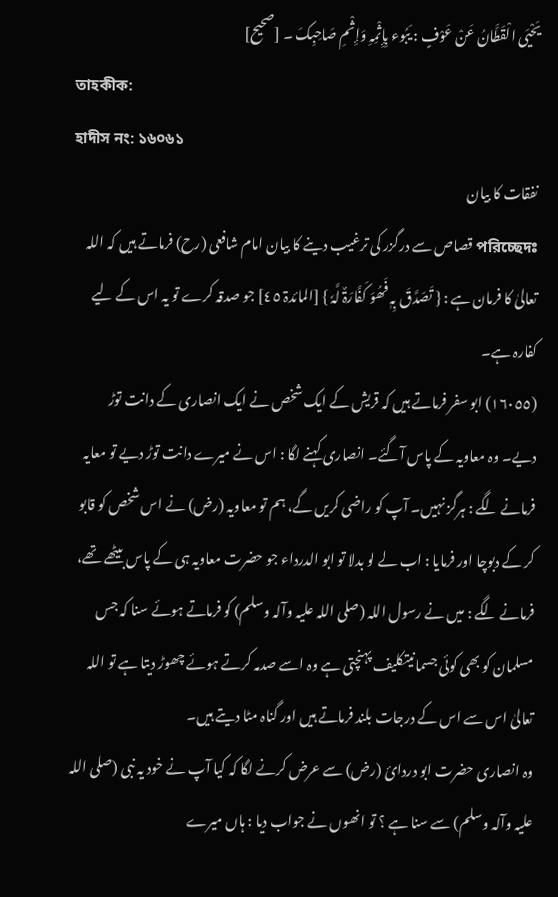یَحْیَی الْقَطَّانُ عَنْ عَوْفٍ : یَبُوء بِإِثْمِہِ وَإِثْمِ صَاحِبِکَ ۔ [صحیح]
তাহকীক:
হাদীস নং: ১৬০৬১
نفقات کا بیان
পরিচ্ছেদঃ قصاص سے درگزر کی ترغیب دینے کا بیان امام شافعی (رح) فرماتے ہیں کہ اللہ تعالیٰ کا فرمان ہے : { تَصَدَّقَ بِہٖ فَھُوَ کَفَّارَۃٌ لَّہٗ } [المائدۃ ٤٥] جو صدقہ کرے تو یہ اس کے لیے کفارہ ہے۔
(١٦٠٥٥) ابو سفر فرماتے ہیں کہ قریش کے ایک شخص نے ایک انصاری کے دانت توڑ دیے۔ وہ معاویہ کے پاس آگئے۔ انصاری کہنے لگا : اس نے میرے دانت توڑ دیے تو معایہ فرمانے لگے : ہرگز نہیں۔ آپ کو راضی کریں گے، ہم تو معاویہ (رض) نے اس شخص کو قابو کر کے دبوچا اور فرمایا : اب لے لو بدلا تو ابو الدرداء جو حضرت معاویہ ہی کے پاس بیٹھے تھے، فرمانے لگے : میں نے رسول اللہ (صلی اللہ علیہ وآلہ وسلم) کو فرماتے ہوئے سنا کہ جس مسلمان کو بھی کوئی جسمانیتکلیف پہنچتی ہے وہ اسے صدمہ کرتے ہوئے چھوڑ دیتا ہے تو اللہ تعالیٰ اس سے اس کے درجات بلند فرماتے ہیں اور گناہ مٹا دیتے ہیں۔
وہ انصاری حضرت ابو دردائ (رض) سے عرض کرنے لگا کہ کیا آپ نے خود یہ نبی (صلی اللہ علیہ وآلہ وسلم) سے سنا ہے ؟ تو انھوں نے جواب دیا : ہاں میرے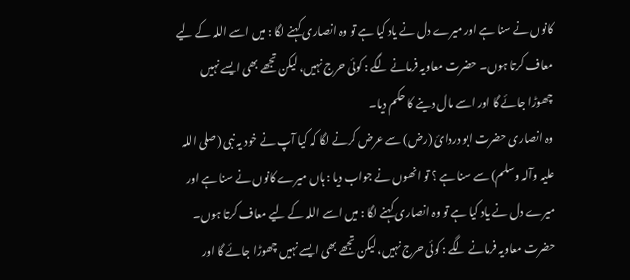کانوں نے سنا ہے اور میرے دل نے یاد کیا ہے تو وہ انصاری کہنے لگا : میں اسے اللہ کے لیے معاف کرتا ہوں۔ حضرت معاویہ فرمانے لگے : کوئی حرج نہیں، لیکن تجھے بھی ایسے نہیں چھوڑا جائے گا اور اسے مال دینے کا حکم دیا۔
وہ انصاری حضرت ابو دردائ (رض) سے عرض کرنے لگا کہ کیا آپ نے خود یہ نبی (صلی اللہ علیہ وآلہ وسلم) سے سنا ہے ؟ تو انھوں نے جواب دیا : ہاں میرے کانوں نے سنا ہے اور میرے دل نے یاد کیا ہے تو وہ انصاری کہنے لگا : میں اسے اللہ کے لیے معاف کرتا ہوں۔ حضرت معاویہ فرمانے لگے : کوئی حرج نہیں، لیکن تجھے بھی ایسے نہیں چھوڑا جائے گا اور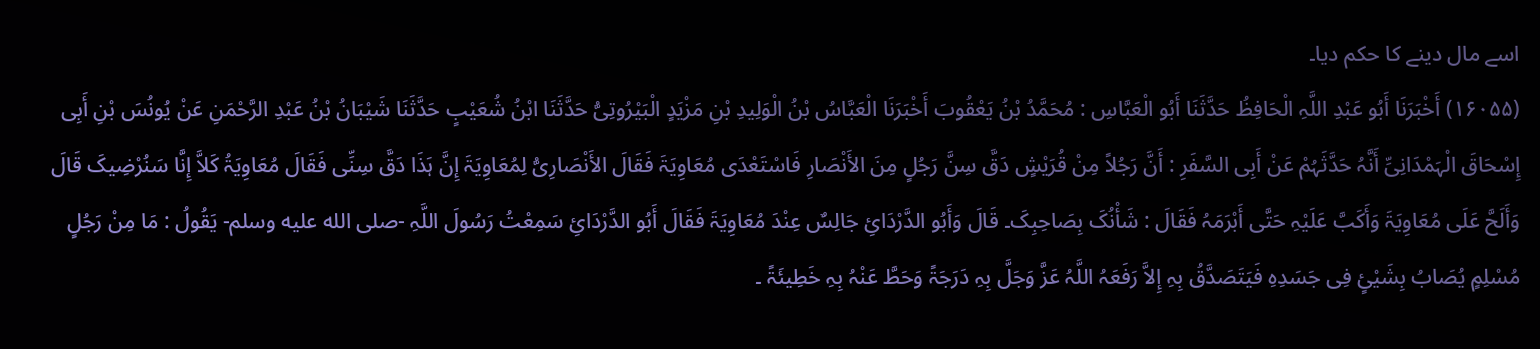اسے مال دینے کا حکم دیا۔
(۱۶۰۵۵) أَخْبَرَنَا أَبُو عَبْدِ اللَّہِ الْحَافِظُ حَدَّثَنَا أَبُو الْعَبَّاسِ : مُحَمَّدُ بْنُ یَعْقُوبَ أَخْبَرَنَا الْعَبَّاسُ بْنُ الْوَلِیدِ بْنِ مَزْیَدٍ الْبَیْرُوتِیُّ حَدَّثَنَا ابْنُ شُعَیْبٍ حَدَّثَنَا شَیْبَانُ بْنُ عَبْدِ الرَّحْمَنِ عَنْ یُونُسَ بْنِ أَبِی إِسْحَاقَ الْہَمْدَانِیِّ أَنَّہُ حَدَّثَہُمْ عَنْ أَبِی السَّفَرِ : أَنَّ رَجُلاً مِنْ قُرَیْشٍ دَقَّ سِنَّ رَجُلٍ مِنَ الأَنْصَارِ فَاسْتَعْدَی مُعَاوِیَۃَ فَقَالَ الأَنْصَارِیُّ لِمُعَاوِیَۃَ إِنَّ ہَذَا دَقَّ سِنِّی فَقَالَ مُعَاوِیَۃُ کَلاَّ إِنَّا سَنُرْضِیکَ قَالَ وَأَلَحَّ عَلَی مُعَاوِیَۃَ وَأَکَبَّ عَلَیْہِ حَتَّی أَبْرَمَہُ فَقَالَ : شَأْنُکَ بِصَاحِبِکَ۔ قَالَ وَأَبُو الدَّرْدَائِ جَالِسٌ عِنْدَ مُعَاوِیَۃَ فَقَالَ أَبُو الدَّرْدَائِ سَمِعْتُ رَسُولَ اللَّہِ -صلى الله عليه وسلم- یَقُولُ : مَا مِنْ رَجُلٍ مُسْلِمٍ یُصَابُ بِشَیْئٍ فِی جَسَدِہِ فَیَتَصَدَّقُ بِہِ إِلاَّ رَفَعَہُ اللَّہُ عَزَّ وَجَلَّ بِہِ دَرَجَۃً وَحَطَّ عَنْہُ بِہِ خَطِیئَۃً ۔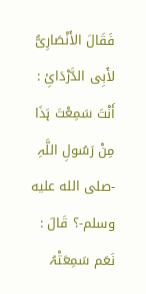فَقَالَ الأَنْصَارِیُّ لأَبِی الدَّرْدَائِ : أَنْتَ سَمِعْتَ ہَذَا مِنْ رَسُولِ اللَّہِ -صلى الله عليه وسلم-؟ قَالَ : نَعَم سَمِعَتْہُ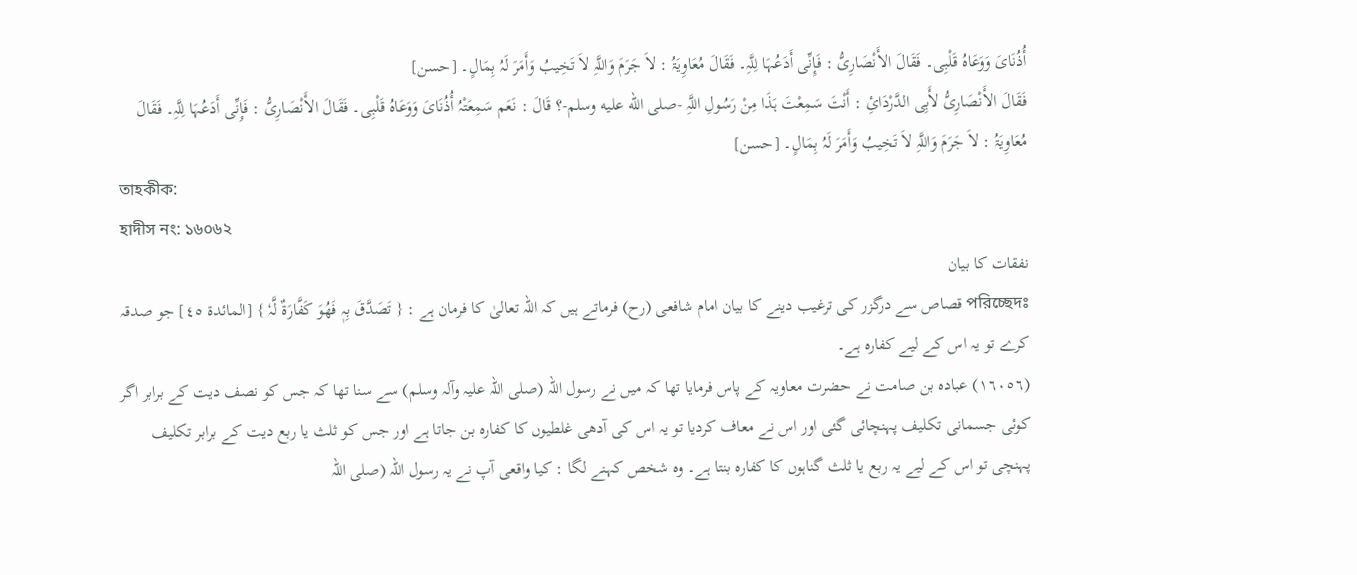أُذُنَایَ وَوَعَاہُ قَلْبِی۔ فَقَالَ الأَنْصَارِیُّ : فَإِنِّی أَدَعُہَا لِلَّہِ۔ فَقَالَ مُعَاوِیَۃُ : لاَ جَرَمَ وَاللَّہِ لاَ تَخِیبُ وَأَمَرَ لَہُ بِمَالٍ۔ [حسن]
فَقَالَ الأَنْصَارِیُّ لأَبِی الدَّرْدَائِ : أَنْتَ سَمِعْتَ ہَذَا مِنْ رَسُولِ اللَّہِ -صلى الله عليه وسلم-؟ قَالَ : نَعَم سَمِعَتْہُ أُذُنَایَ وَوَعَاہُ قَلْبِی۔ فَقَالَ الأَنْصَارِیُّ : فَإِنِّی أَدَعُہَا لِلَّہِ۔ فَقَالَ مُعَاوِیَۃُ : لاَ جَرَمَ وَاللَّہِ لاَ تَخِیبُ وَأَمَرَ لَہُ بِمَالٍ۔ [حسن]
তাহকীক:
হাদীস নং: ১৬০৬২
نفقات کا بیان
পরিচ্ছেদঃ قصاص سے درگزر کی ترغیب دینے کا بیان امام شافعی (رح) فرماتے ہیں کہ اللہ تعالیٰ کا فرمان ہے : { تَصَدَّقَ بِہٖ فَھُوَ کَفَّارَۃٌ لَّہٗ } [المائدۃ ٤٥] جو صدقہ کرے تو یہ اس کے لیے کفارہ ہے۔
(١٦٠٥٦) عبادہ بن صامت نے حضرت معاویہ کے پاس فرمایا تھا کہ میں نے رسول اللہ (صلی اللہ علیہ وآلہ وسلم) سے سنا تھا کہ جس کو نصف دیت کے برابر اگر کوئی جسمانی تکلیف پہنچائی گئی اور اس نے معاف کردیا تو یہ اس کی آدھی غلطیوں کا کفارہ بن جاتا ہے اور جس کو ثلث یا ربع دیت کے برابر تکلیف پہنچی تو اس کے لیے یہ ربع یا ثلث گناہوں کا کفارہ بنتا ہے۔ وہ شخص کہنے لگا : کیا واقعی آپ نے یہ رسول اللہ (صلی اللہ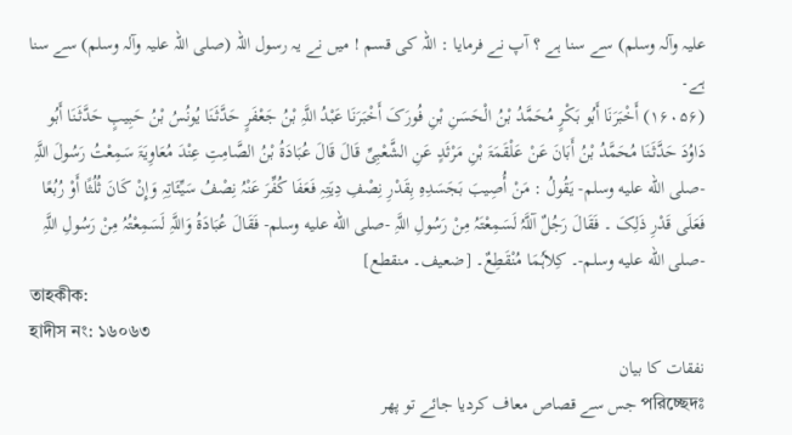علیہ وآلہ وسلم) سے سنا ہے ؟ آپ نے فرمایا : اللہ کی قسم ! میں نے یہ رسول اللہ (صلی اللہ علیہ وآلہ وسلم) سے سنا ہے۔
(۱۶۰۵۶) أَخْبَرَنَا أَبُو بَکْرٍ مُحَمَّدُ بْنُ الْحَسَنِ بْنِ فُورَکَ أَخْبَرَنَا عَبْدُ اللَّہِ بْنُ جَعْفَرٍ حَدَّثَنَا یُونُسُ بْنُ حَبِیبٍ حَدَّثَنَا أَبُو دَاوُدَ حَدَّثَنَا مُحَمَّدُ بْنُ أَبَانَ عَنْ عَلْقَمَۃَ بْنِ مَرْثَدٍ عَنِ الشَّعْبِیِّ قَالَ قَالَ عُبَادَۃُ بْنُ الصَّامِتِ عِنْدَ مُعَاوِیَۃَ سَمِعْتُ رَسُولَ اللَّہِ -صلى الله عليه وسلم- یَقُولُ : مَنْ أُصِیبَ بَجَسَدِہِ بِقَدْرِ نِصْفِ دِیَتِہِ فَعَفَا کُفِّرَ عَنْہُ نِصْفُ سَیِّئَاتِہِ وَإِنْ کَانَ ثُلُثًا أَوْ رُبُعًا فَعَلَی قَدْرِ ذَلِکَ ۔ فَقَالَ رَجُلٌ آللَّہُ لَسَمِعْتَہُ مِنْ رَسُولِ اللَّہِ -صلى الله عليه وسلم- فَقَالَ عُبَادَۃُ وَاللَّہِ لَسَمِعْتُہُ مِنْ رَسُولِ اللَّہِ -صلى الله عليه وسلم-۔ کِلاَہُمَا مُنْقَطِعٌ۔ [ضعیف۔ منقطع]
তাহকীক:
হাদীস নং: ১৬০৬৩
نفقات کا بیان
পরিচ্ছেদঃ جس سے قصاص معاف کردیا جائے تو پھر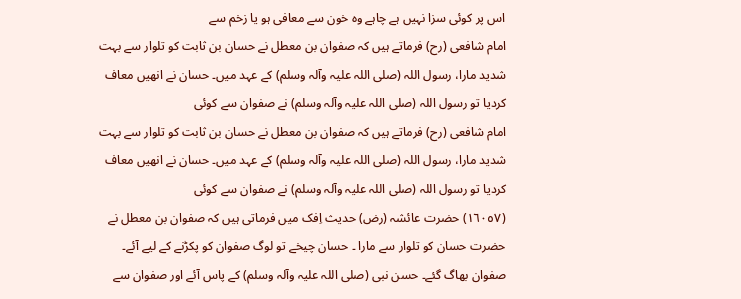اس پر کوئی سزا نہیں ہے چاہے وہ خون سے معافی ہو یا زخم سے
امام شافعی (رح) فرماتے ہیں کہ صفوان بن معطل نے حسان بن ثابت کو تلوار سے بہت شدید مارا، رسول اللہ (صلی اللہ علیہ وآلہ وسلم) کے عہد میں۔ حسان نے انھیں معاف کردیا تو رسول اللہ (صلی اللہ علیہ وآلہ وسلم) نے صفوان سے کوئی
امام شافعی (رح) فرماتے ہیں کہ صفوان بن معطل نے حسان بن ثابت کو تلوار سے بہت شدید مارا، رسول اللہ (صلی اللہ علیہ وآلہ وسلم) کے عہد میں۔ حسان نے انھیں معاف کردیا تو رسول اللہ (صلی اللہ علیہ وآلہ وسلم) نے صفوان سے کوئی
(١٦٠٥٧) حضرت عائشہ (رض) حدیث اِفک میں فرماتی ہیں کہ صفوان بن معطل نے حضرت حسان کو تلوار سے مارا ۔ حسان چیخے تو لوگ صفوان کو پکڑنے کے لیے آئے۔ صفوان بھاگ گئے۔ حسن نبی (صلی اللہ علیہ وآلہ وسلم) کے پاس آئے اور صفوان سے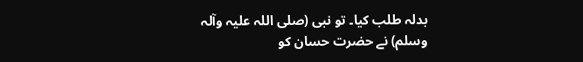بدلہ طلب کیا۔ تو نبی (صلی اللہ علیہ وآلہ وسلم) نے حضرت حسان کو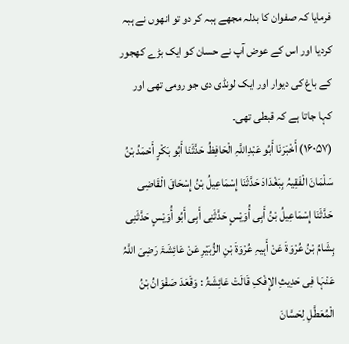فرمایا کہ صفوان کا بدلہ مجھے ہبہ کر دو تو انھوں نے ہبہ کردیا اور اس کے عوض آپ نے حسان کو ایک بڑے کھجور کے باغ کی دیوار اور ایک لونڈی دی جو رومی تھی اور کہا جاتا ہے کہ قبطی تھی۔
(۱۶۰۵۷) أَخْبَرَنَا أَبُو عَبْدِاللَّہِ الْحَافِظُ حَدَّثَنَا أَبُو بَکْرٍ أَحْمَدُ بْنُ سَلْمَانَ الْفَقِیہُ بِبَغْدَادَ حَدَّثَنَا إِسْمَاعِیلُ بْنُ إِسْحَاقَ الْقَاضِی حَدَّثَنَا إِسْمَاعِیلُ بْنُ أَبِی أُوَیْسٍ حَدَّثَنِی أَبِی أَبُو أُوَیْسٍ حَدَّثَنِی ہِشَامُ بْنُ عُرْوَۃَ عَنْ أَبِیہِ عُرْوَۃَ بْنِ الزُّبَیْرِ عَنْ عَائِشَۃَ رَضِیَ اللَّہُ عَنْہَا فِی حَدِیثِ الإِفْکِ قَالَتْ عَائِشَۃُ : وَقَعَدَ صَفْوَانُ بْنُ الْمُعَطَّلِ لِحَسَّانَ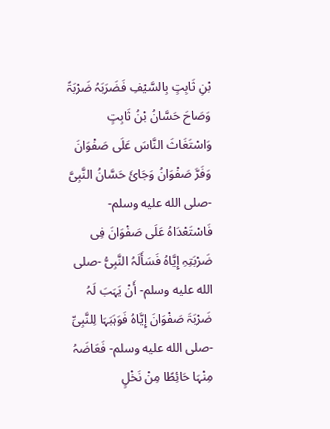بْنِ ثَابِتٍ بِالسَّیْفِ فَضَرَبَہُ ضَرْبَۃً وَصَاحَ حَسَّانُ بْنُ ثَابِتٍ وَاسْتَغَاثَ النَّاسَ عَلَی صَفْوَانَ وَفَرَّ صَفْوَانُ وَجَائَ حَسَّانُ النَّبِیَّ -صلى الله عليه وسلم- فَاسْتَعْدَاہُ عَلَی صَفْوَانَ فِی ضَرْبَتِہِ إِیَّاہُ فَسَأَلَہُ النَّبِیُّ -صلى الله عليه وسلم- أَنْ یَہَبَ لَہُ ضَرْبَۃَ صَفْوَانَ إِیَّاہُ فَوَہَبَہَا لِلنَّبِیِّ -صلى الله عليه وسلم- فَعَاضَہُ مِنْہَا حَائِطًا مِنْ نَخْلٍ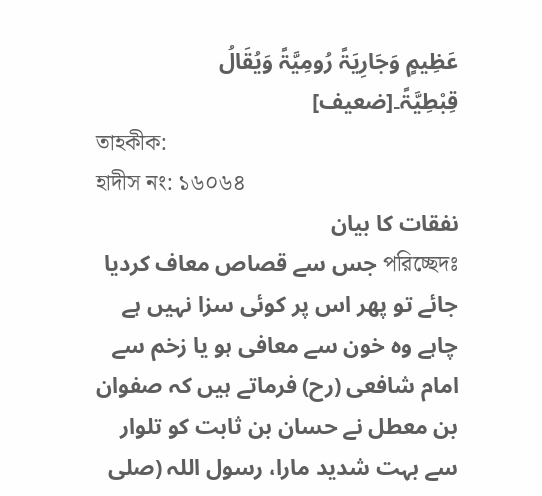عَظِیمٍ وَجَارِیَۃً رُومِیَّۃً وَیُقَالُ قِبْطِیَّۃً۔[ضعیف]
তাহকীক:
হাদীস নং: ১৬০৬৪
نفقات کا بیان
পরিচ্ছেদঃ جس سے قصاص معاف کردیا جائے تو پھر اس پر کوئی سزا نہیں ہے چاہے وہ خون سے معافی ہو یا زخم سے
امام شافعی (رح) فرماتے ہیں کہ صفوان بن معطل نے حسان بن ثابت کو تلوار سے بہت شدید مارا، رسول اللہ (صلی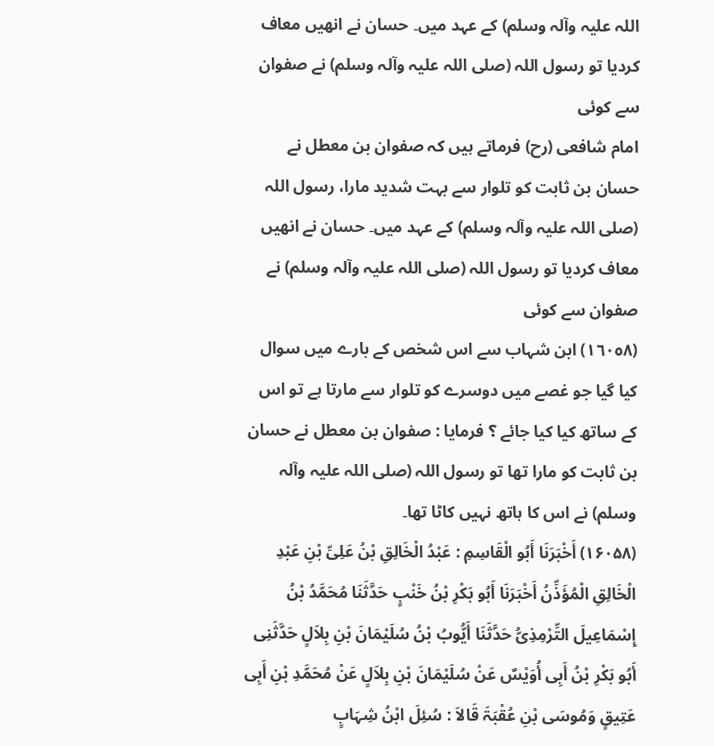اللہ علیہ وآلہ وسلم) کے عہد میں۔ حسان نے انھیں معاف کردیا تو رسول اللہ (صلی اللہ علیہ وآلہ وسلم) نے صفوان سے کوئی
امام شافعی (رح) فرماتے ہیں کہ صفوان بن معطل نے حسان بن ثابت کو تلوار سے بہت شدید مارا، رسول اللہ (صلی اللہ علیہ وآلہ وسلم) کے عہد میں۔ حسان نے انھیں معاف کردیا تو رسول اللہ (صلی اللہ علیہ وآلہ وسلم) نے صفوان سے کوئی
(١٦٠٥٨) ابن شہاب سے اس شخص کے بارے میں سوال کیا گیا جو غصے میں دوسرے کو تلوار سے مارتا ہے تو اس کے ساتھ کیا کیا جائے ؟ فرمایا : صفوان بن معطل نے حسان بن ثابت کو مارا تھا تو رسول اللہ (صلی اللہ علیہ وآلہ وسلم) نے اس کا ہاتھ نہیں کاٹا تھا۔
(۱۶۰۵۸) أَخْبَرَنَا أَبُو الْقَاسِمِ : عَبْدُ الْخَالِقِ بْنُ عَلِیِّ بْنِ عَبْدِ الْخَالِقِ الْمُؤَذِّنُ أَخْبَرَنَا أَبُو بَکْرِ بْنُ خَنْبٍ حَدَّثَنَا مُحَمَّدُ بْنُ إِسْمَاعِیلَ التِّرْمِذِیُّ حَدَّثَنَا أَیُّوبُ بْنُ سُلَیْمَانَ بْنِ بِلاَلٍ حَدَّثَنِی أَبُو بَکْرِ بْنُ أَبِی أُوَیْسٌ عَنْ سُلَیْمَانَ بْنِ بِلاَلٍ عَنْ مُحَمَّدِ بْنِ أَبِی عَتِیقٍ وَمُوسَی بْنِ عُقْبَۃَ قَالاَ : سُئِلَ ابْنُ شِہَابٍ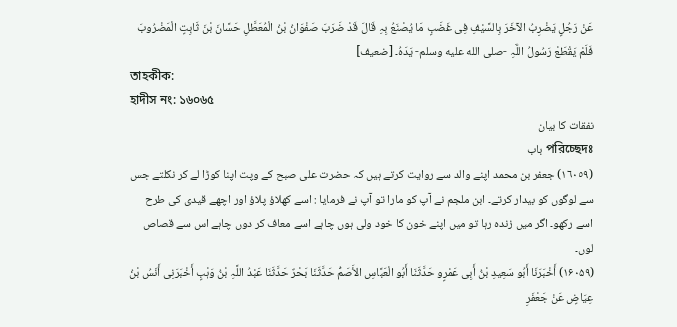عَنْ رَجُلٍ یَضْرِبُ الآخَرَ بِالسَّیْفِ فِی غَضَبٍ مَا یُصْنَعُ بِہِ قَالَ قَدْ ضَرَبَ صَفْوَانُ بْنُ الْمُعَطَّلِ حَسَّانَ بْنَ ثَابِتٍ الْمَضْرُوبَ فَلَمْ یَقْطَعْ رَسُولُ اللَّہِ -صلى الله عليه وسلم- یَدَہُ۔ [ضعیف]
তাহকীক:
হাদীস নং: ১৬০৬৫
نفقات کا بیان
পরিচ্ছেদঃ باب
(١٦٠٥٩) جعفر بن محمد اپنے والد سے روایت کرتے ہیں کہ حضرت علی صبح کے وپت اپنا کوڑا لے کر نکلتے جس سے لوگوں کو بیدار کرتے۔ ابن ملجم نے آپ کو مارا تو آپ نے فرمایا : اسے کھلاؤ پلاؤ اور اچھے قیدی کی طرح اسے رکھو۔ اگر میں زندہ رہا تو میں اپنے خون کا خود ولی ہوں چاہے اسے معاف کر دوں چاہے اس سے قصاص لوں۔
(۱۶۰۵۹) أَخْبَرَنَا أَبُو سَعِیدِ بْنُ أَبِی عَمْرٍو حَدَّثَنَا أَبُو الْعَبَّاسِ الأَصَمُّ حَدَّثَنَا بَحْرٌ حَدَّثَنَا عَبْدُ اللَّہِ بْنُ وَہْبٍ أَخْبَرَنِی أَنَسُ بْنُ عِیَاضٍ عَنْ جَعْفَرِ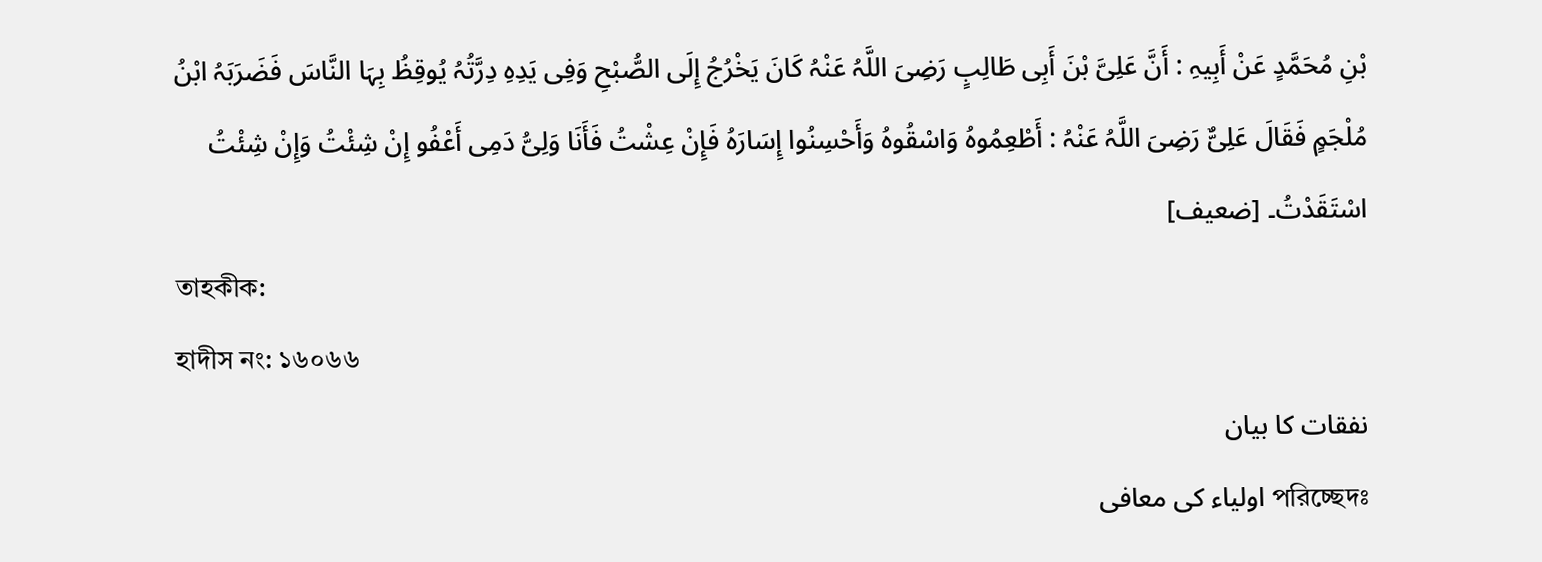بْنِ مُحَمَّدٍ عَنْ أَبِیہِ : أَنَّ عَلِیَّ بْنَ أَبِی طَالِبٍ رَضِیَ اللَّہُ عَنْہُ کَانَ یَخْرُجُ إِلَی الصُّبْحِ وَفِی یَدِہِ دِرَّتُہُ یُوقِظُ بِہَا النَّاسَ فَضَرَبَہُ ابْنُ مُلْجَمٍ فَقَالَ عَلِیٌّ رَضِیَ اللَّہُ عَنْہُ : أَطْعِمُوہُ وَاسْقُوہُ وَأَحْسِنُوا إِسَارَہُ فَإِنْ عِشْتُ فَأَنَا وَلِیُّ دَمِی أَعْفُو إِنْ شِئْتُ وَإِنْ شِئْتُ اسْتَقَدْتُ۔ [ضعیف]
তাহকীক:
হাদীস নং: ১৬০৬৬
نفقات کا بیان
পরিচ্ছেদঃ اولیاء کی معافی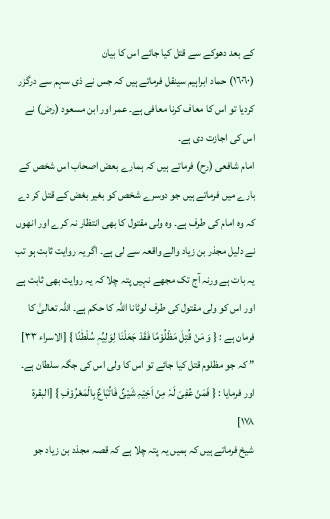کے بعد دھوکے سے قتل کیا جائے اس کا بیان
(١٦٠٦٠) حماد ابراہیم سینقل فرماتے ہیں کہ جس نے ذی سہم سے درگزر کردیا تو اس کا معاف کرنا معافی ہے۔ عمر اور ابن مسعود (رض) نے اس کی اجازت دی ہے۔
امام شافعی (رح) فرماتے ہیں کہ ہمارے بعض اصحاب اس شخص کے بارے میں فرماتے ہیں جو دوسرے شخص کو بغیر بغض کے قتل کر دے کہ وہ امام کی طرف ہے۔ وہ ولی مقتول کا بھی انتظار نہ کرے اور انھوں نے دلیل مجذر بن زیاد والے واقعہ سے لی ہے۔ اگر یہ روایت ثابت ہو تب یہ بات ہے ورنہ آج تک مجھے نہیں پتہ چلا کہ یہ روایت بھی ثابت ہے اور اس کو ولی مقتول کی طرف لوٹانا اللہ کا حکم ہے۔ اللہ تعالیٰ کا فرمان ہے : { وَ مَنْ قُتِلَ مَظْلُوْمًا فَقَدْ جَعَلْنَا لِوَلِیِّہٖ سُلْطٰنًا } [الاسراء ٣٣] ” کہ جو مظلوم قتل کیا جائے تو اس کا ولی اس کی جگہ سلطان ہے۔
اور فرمایا : { فَمَنْ عُفِیَ لَہٗ مِنْ اَخِیْہِ شَیْئٌ فَاتِّبَاعٌ بِالْمَعْرُوْفِ } [البقرۃ ١٧٨]
شیخ فرماتے ہیں کہ ہمیں یہ پتہ چلا ہے کہ قصہ مجذد بن زیاد جو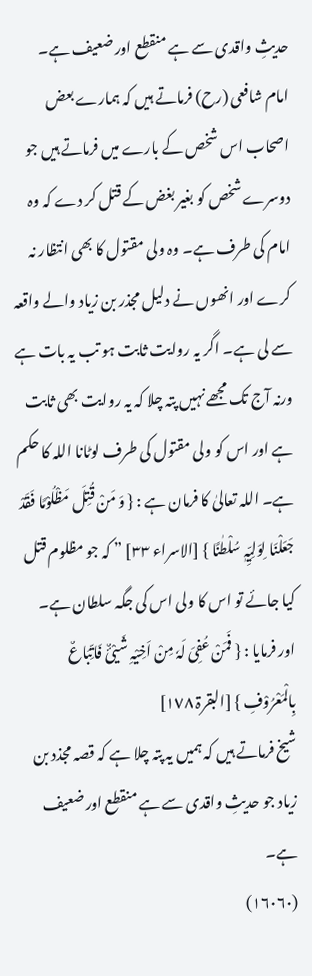حدیثِ واقدی سے ہے منقطع اور ضعیف ہے۔
امام شافعی (رح) فرماتے ہیں کہ ہمارے بعض اصحاب اس شخص کے بارے میں فرماتے ہیں جو دوسرے شخص کو بغیر بغض کے قتل کر دے کہ وہ امام کی طرف ہے۔ وہ ولی مقتول کا بھی انتظار نہ کرے اور انھوں نے دلیل مجذر بن زیاد والے واقعہ سے لی ہے۔ اگر یہ روایت ثابت ہو تب یہ بات ہے ورنہ آج تک مجھے نہیں پتہ چلا کہ یہ روایت بھی ثابت ہے اور اس کو ولی مقتول کی طرف لوٹانا اللہ کا حکم ہے۔ اللہ تعالیٰ کا فرمان ہے : { وَ مَنْ قُتِلَ مَظْلُوْمًا فَقَدْ جَعَلْنَا لِوَلِیِّہٖ سُلْطٰنًا } [الاسراء ٣٣] ” کہ جو مظلوم قتل کیا جائے تو اس کا ولی اس کی جگہ سلطان ہے۔
اور فرمایا : { فَمَنْ عُفِیَ لَہٗ مِنْ اَخِیْہِ شَیْئٌ فَاتِّبَاعٌ بِالْمَعْرُوْفِ } [البقرۃ ١٧٨]
شیخ فرماتے ہیں کہ ہمیں یہ پتہ چلا ہے کہ قصہ مجذد بن زیاد جو حدیثِ واقدی سے ہے منقطع اور ضعیف ہے۔
(۱۶۰۶۰)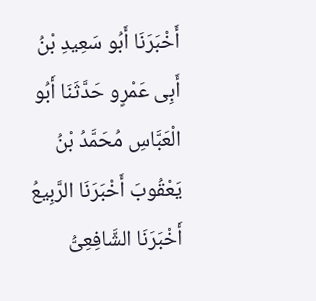أَخْبَرَنَا أَبُو سَعِیدِ بْنُ أَبِی عَمْرٍو حَدَّثَنَا أَبُو الْعَبَّاسِ مُحَمَّدُ بْنُ یَعْقُوبَ أَخْبَرَنَا الرَّبِیعُ أَخْبَرَنَا الشَّافِعِیُّ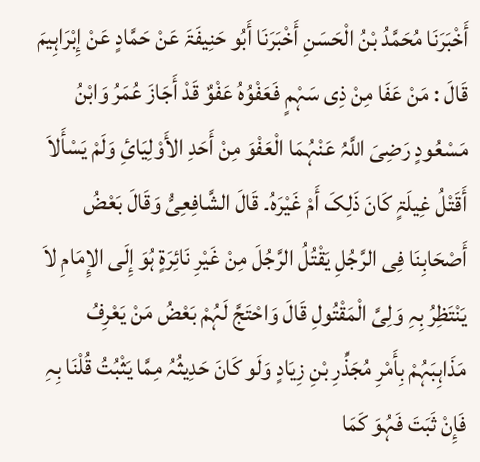أَخْبَرَنَا مُحَمَّدُ بْنُ الْحَسَنِ أَخْبَرَنَا أَبُو حَنِیفَۃَ عَنْ حَمَّادٍ عَنْ إِبْرَاہِیمَ قَالَ : مَنْ عَفَا مِنْ ذِی سَہْمٍ فَعَفْوُہُ عَفْوٌ قَدْ أَجَازَ عُمَرُ وَابْنُ مَسْعُودٍ رَضِیَ اللَّہُ عَنْہُمَا الْعَفْوَ مِنْ أَحَدِ الأَوْلِیَائِ وَلَمْ یَسْأَلاَ أَقَتْلُ غِیلَۃٍ کَانَ ذَلِکَ أَمْ غَیْرَہُ۔ قَالَ الشَّافِعِیُّ وَقَالَ بَعْضُ أَصْحَابِنَا فِی الرَّجُلِ یَقْتُلُ الرَّجُلَ مِنْ غَیْرِ نَائِرَۃٍ ہُوَ إِلَی الإِمَامِ لاَ یَنْتَظِرُ بِہِ وَلِیَّ الْمَقْتُولِ قَالَ وَاحْتَجَّ لَہُمْ بَعْضُ مَنْ یَعْرِفُ مَذَاہِبَہُمْ بِأَمْرِ مُجَذِّرِ بْنِ زِیَادٍ وَلَو کَانَ حَدِیثُہُ مِمَّا یَثْبُتُ قُلْنَا بِہِ فَإِنْ ثَبَتَ فَہُوَ کَمَا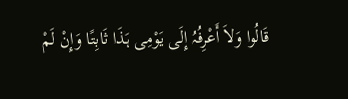قَالُوا وَلاَ أَعْرِفُہُ إِلَی یَوْمِی ہَذَا ثَابِتًا وَإِنْ لَمْ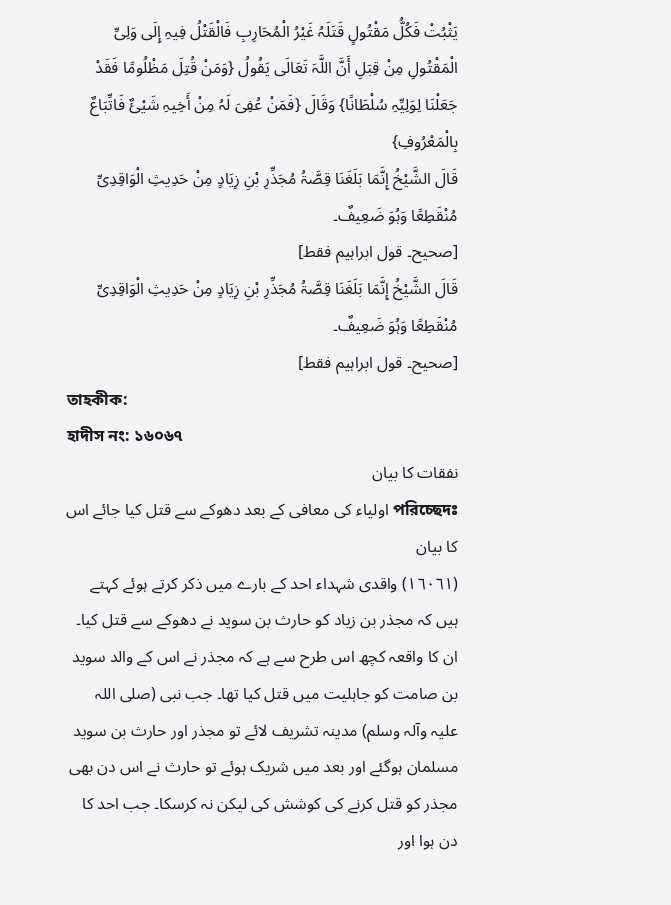یَثْبُتْ فَکُلُّ مَقْتُولٍ قَتَلَہُ غَیْرُ الْمُحَارِبِ فَالْقَتْلُ فِیہِ إِلَی وَلِیِّ الْمَقْتُولِ مِنْ قِبَلِ أَنَّ اللَّہَ تَعَالَی یَقُولُ {وَمَنْ قُتِلَ مَظْلُومًا فَقَدْ جَعَلْنَا لِوَلِیِّہِ سُلْطَانًا} وَقَالَ {فَمَنْ عُفِیَ لَہُ مِنْ أَخِیہِ شَیْئٌ فَاتِّبَاعٌ بِالْمَعْرُوفِ}
قَالَ الشَّیْخُ إِنَّمَا بَلَغَنَا قِصَّۃُ مُجَذِّرِ بْنِ زِیَادٍ مِنْ حَدِیثِ الْوَاقِدِیِّ مُنْقَطِعًا وَہُوَ ضَعِیفٌ۔
[صحیح۔ قول ابراہیم فقط]
قَالَ الشَّیْخُ إِنَّمَا بَلَغَنَا قِصَّۃُ مُجَذِّرِ بْنِ زِیَادٍ مِنْ حَدِیثِ الْوَاقِدِیِّ مُنْقَطِعًا وَہُوَ ضَعِیفٌ۔
[صحیح۔ قول ابراہیم فقط]
তাহকীক:
হাদীস নং: ১৬০৬৭
نفقات کا بیان
পরিচ্ছেদঃ اولیاء کی معافی کے بعد دھوکے سے قتل کیا جائے اس کا بیان
(١٦٠٦١) واقدی شہداء احد کے بارے میں ذکر کرتے ہوئے کہتے ہیں کہ مجذر بن زیاد کو حارث بن سوید نے دھوکے سے قتل کیا۔ ان کا واقعہ کچھ اس طرح سے ہے کہ مجذر نے اس کے والد سوید بن صامت کو جاہلیت میں قتل کیا تھا۔ جب نبی (صلی اللہ علیہ وآلہ وسلم) مدینہ تشریف لائے تو مجذر اور حارث بن سوید مسلمان ہوگئے اور بعد میں شریک ہوئے تو حارث نے اس دن بھی مجذر کو قتل کرنے کی کوشش کی لیکن نہ کرسکا۔ جب احد کا دن ہوا اور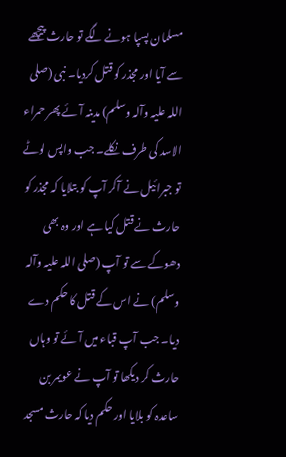مسلمان پسپا ہونے لگے تو حارث پیچھے سے آیا اور مجذر کو قتل کردیا۔ نبی (صلی اللہ علیہ وآلہ وسلم) مدینہ آئے پھر حمراء الاسد کی طرف نکلے۔ جب واپس لوٹے تو جبرائیل نے آکر آپ کو بتلایا کہ مجذر کو حارث نے قتل کیا ہے اور وہ بھی دھوکے سے تو آپ (صلی اللہ علیہ وآلہ وسلم) نے اس کے قتل کا حکم دے دیا۔ جب آپ قباء میں آئے تو وہاں حارث کر دیکھا تو آپ نے عویمر بن ساعدہ کو بلایا اور حکم دیا کہ حارث مسجد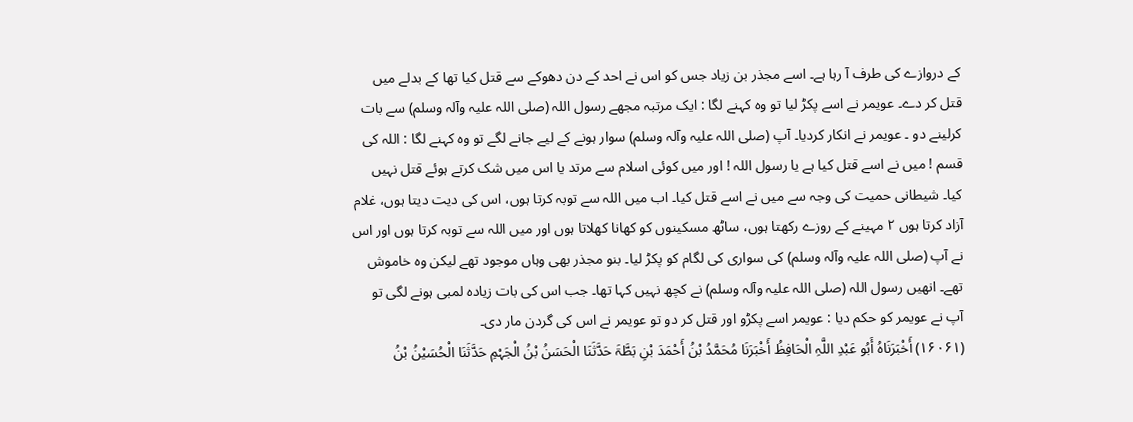کے دروازے کی طرف آ رہا ہے۔ اسے مجذر بن زیاد جس کو اس نے احد کے دن دھوکے سے قتل کیا تھا کے بدلے میں قتل کر دے۔ عویمر نے اسے پکڑ لیا تو وہ کہنے لگا : ایک مرتبہ مجھے رسول اللہ (صلی اللہ علیہ وآلہ وسلم) سے بات کرلینے دو ۔ عویمر نے انکار کردیا۔ آپ (صلی اللہ علیہ وآلہ وسلم) سوار ہونے کے لیے جانے لگے تو وہ کہنے لگا : اللہ کی قسم ! میں نے اسے قتل کیا ہے یا رسول اللہ ! اور میں کوئی اسلام سے مرتد یا اس میں شک کرتے ہوئے قتل نہیں کیا۔ شیطانی حمیت کی وجہ سے میں نے اسے قتل کیا۔ اب میں اللہ سے توبہ کرتا ہوں، اس کی دیت دیتا ہوں، غلام آزاد کرتا ہوں ٢ مہینے کے روزے رکھتا ہوں، ساٹھ مسکینوں کو کھانا کھلاتا ہوں اور میں اللہ سے توبہ کرتا ہوں اور اس نے آپ (صلی اللہ علیہ وآلہ وسلم) کی سواری کی لگام کو پکڑ لیا۔ بنو مجذر بھی وہاں موجود تھے لیکن وہ خاموش تھے۔ انھیں رسول اللہ (صلی اللہ علیہ وآلہ وسلم) نے کچھ نہیں کہا تھا۔ جب اس کی بات زیادہ لمبی ہونے لگی تو آپ نے عویمر کو حکم دیا : عویمر اسے پکڑو اور قتل کر دو تو عویمر نے اس کی گردن مار دی۔
(۱۶۰۶۱) أَخْبَرَنَاہُ أَبُو عَبْدِ اللَّہِ الْحَافِظُ أَخْبَرَنَا مُحَمَّدُ بْنُ أَحْمَدَ بْنِ بَطَّۃَ حَدَّثَنَا الْحَسَنُ بْنُ الْجَہْمِ حَدَّثَنَا الْحُسَیْنُ بْنُ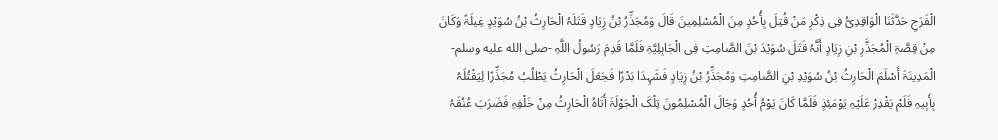الْفَرَجِ حَدَّثَنَا الْوَاقِدِیُّ فِی ذِکْرِ مَنْ قُتِلَ بِأُحُدٍ مِنَ الْمُسْلِمِینَ قَالَ وَمُجَذِّرُ بْنُ زِیَادٍ قَتَلَہُ الْحَارِثُ بْنُ سُوَیْدٍ غِیلَۃً وَکَانَ مِنْ قِصَّۃِ الْمُجَذَّرِ بْنِ زِیَادٍ أَنَّہُ قَتَلَ سُوَیْدَ بْنَ الصَّامِتِ فِی الْجَاہِلِیَّۃِ فَلَمَّا قَدِمَ رَسُولُ اللَّہِ -صلى الله عليه وسلم- الْمَدِینَۃَ أَسْلَمَ الْحَارِثُ بْنُ سُوَیْدِ بْنِ الصَّامِتِ وَمُجَذِّرُ بْنُ زِیَادٍ فَشَہِدَا بَدْرًا فَجَعَلَ الْحَارِثُ یَطْلُبُ مُجَذِّرًا لِیَقْتُلَہُ بِأَبِیہِ فَلَمْ یَقْدِرْ عَلَیْہِ یَوْمَئِذٍ فَلَمَّا کَانَ یَوْمُ أُحُدٍ وَجَالَ الْمُسْلِمُونَ تِلْکَ الْجَوْلَۃَ أَتَاہُ الْحَارِثُ مِنْ خَلْفِہِ فَضَرَبَ عُنُقَہُ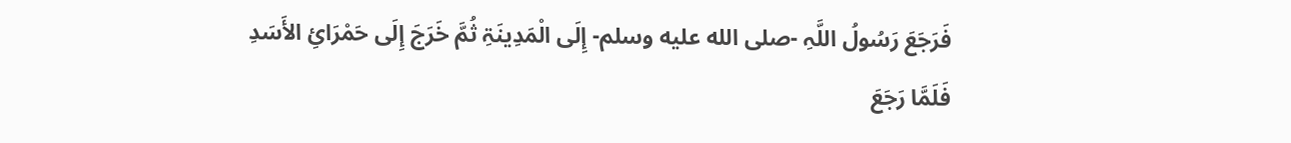فَرَجَعَ رَسُولُ اللَّہِ -صلى الله عليه وسلم- إِلَی الْمَدِینَۃِ ثُمَّ خَرَجَ إِلَی حَمْرَائِ الأَسَدِ فَلَمَّا رَجَعَ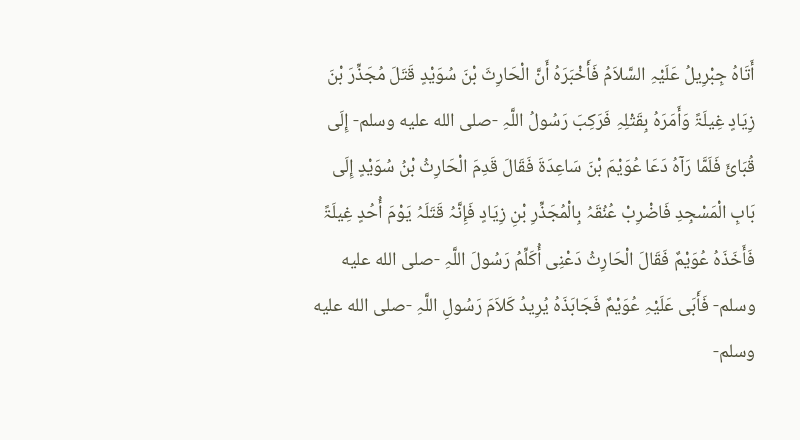أَتَاہُ جِبْرِیلُ عَلَیْہِ السَّلاَمُ فَأَخْبَرَہُ أَنَّ الْحَارِثَ بْنَ سُوَیْدٍ قَتَلَ مُجَذِّرَ بْنَ زِیَادٍ غِیلَۃً وَأَمَرَہُ بِقَتْلِہِ فَرَکِبَ رَسُولُ اللَّہِ -صلى الله عليه وسلم- إِلَی قُبَائَ فَلَمَّا رَآہُ دَعَا عُوَیْمَ بْنَ سَاعِدَۃَ فَقَالَ قَدِمَ الْحَارِثُ بْنُ سُوَیْدٍ إِلَی بَابِ الْمَسْجِدِ فَاضْرِبْ عُنُقَہُ بِالْمُجَذِّرِ بْنِ زِیَادٍ فَإِنَّہُ قَتَلَہُ یَوْمَ أُحُدٍ غِیلَۃً فَأَخَذَہُ عُوَیْمٌ فَقَالَ الْحَارِثُ دَعْنِی أُکَلِّمُ رَسُولَ اللَّہِ -صلى الله عليه وسلم- فَأَبَی عَلَیْہِ عُوَیْمٌ فَجَابَذَہُ یُرِیدُ کَلاَمَ رَسُولِ اللَّہِ -صلى الله عليه وسلم-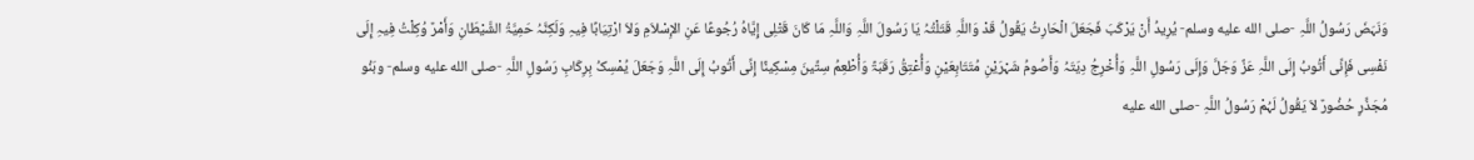وَنَہَضَ رَسُولُ اللَّہِ -صلى الله عليه وسلم- یُرِیدُ أَنْ یَرْکَبَ فَجَعَلَ الْحَارِثُ یَقُولُ قَدْ وَاللَّہِ قَتَلْتُہُ یَا رَسُولَ اللَّہِ وَاللَّہِ مَا کَانَ قَتْلِی إِیَّاہُ رُجُوعًا عَنِ الإِسْلاَمِ وَلاَ ارْتِیَابًا فِیہِ وَلَکِنَّہُ حَمِیَّۃُ الشَّیْطَانِ وَأَمْرٌ وُکِلْتُ فِیہِ إِلَی نَفْسِی فَإِنِّی أَتُوبُ إِلَی اللَّہِ عَزَّ وَجَلَّ وَإِلَی رَسُولِ اللَّہِ وَأُخْرِجُ دِیَتَہُ وَأَصُومُ شَہْرَیْنِ مُتَتَابِعَیْنِ وَأُعْتِقُ رَقَبَۃً وَأُطْعِمُ سِتِّینَ مِسْکِینًا إِنِّی أَتُوبُ إِلَی اللَّہِ وَجَعَلَ یُمْسِکُ بِرِکَابِ رَسُولِ اللَّہِ -صلى الله عليه وسلم- وبَنُو مُجَذِّرٍ حُضُورٌ لاَ یَقُولُ لَہُمْ رَسُولُ اللَّہِ -صلى الله عليه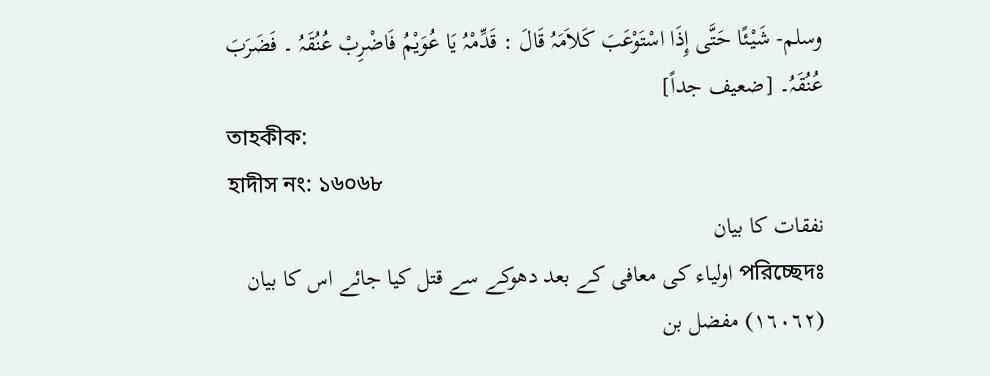وسلم- شَیْئًا حَتَّی إِذَا اسْتَوْعَبَ کَلاَمَہُ قَالَ : قَدِّمْہُ یَا عُوَیْمُ فَاضْرِبْ عُنُقَہُ ۔ فَضَرَبَ عُنُقَہُ۔ [ضعیف جداً]
তাহকীক:
হাদীস নং: ১৬০৬৮
نفقات کا بیان
পরিচ্ছেদঃ اولیاء کی معافی کے بعد دھوکے سے قتل کیا جائے اس کا بیان
(١٦٠٦٢) مفضل بن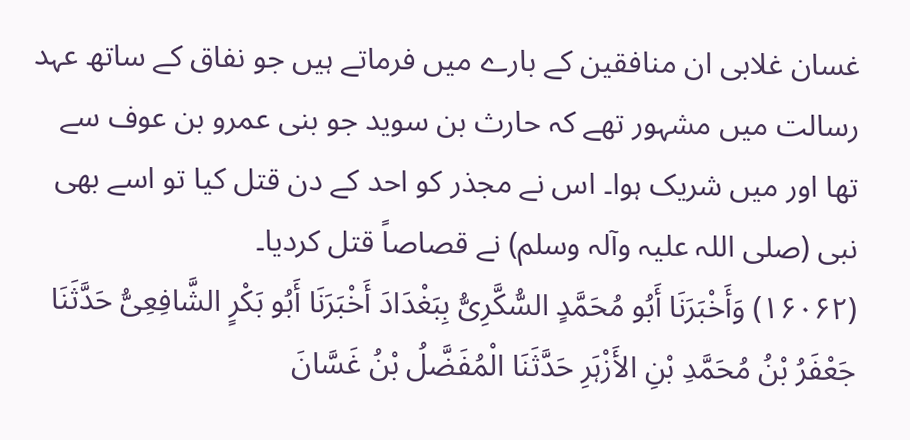غسان غلابی ان منافقین کے بارے میں فرماتے ہیں جو نفاق کے ساتھ عہد رسالت میں مشہور تھے کہ حارث بن سوید جو بنی عمرو بن عوف سے تھا اور میں شریک ہوا۔ اس نے مجذر کو احد کے دن قتل کیا تو اسے بھی نبی (صلی اللہ علیہ وآلہ وسلم) نے قصاصاً قتل کردیا۔
(۱۶۰۶۲) وَأَخْبَرَنَا أَبُو مُحَمَّدٍ السُّکَّرِیُّ بِبَغْدَادَ أَخْبَرَنَا أَبُو بَکْرٍ الشَّافِعِیُّ حَدَّثَنَا جَعْفَرُ بْنُ مُحَمَّدِ بْنِ الأَزْہَرِ حَدَّثَنَا الْمُفَضَّلُ بْنُ غَسَّانَ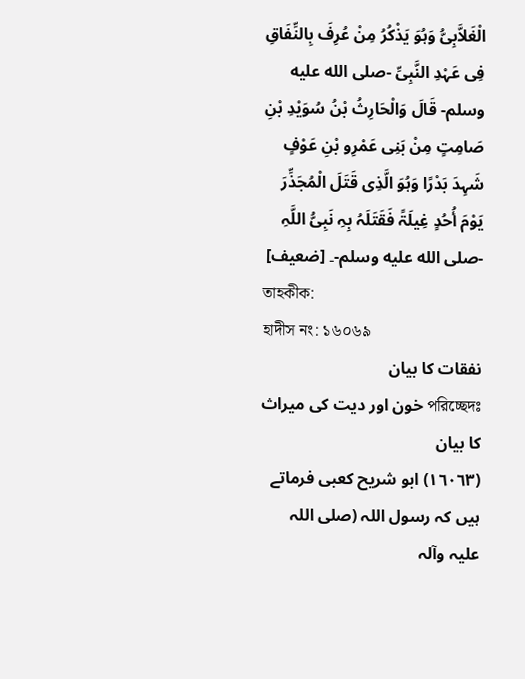الْغَلاَّبِیُّ وَہُوَ یَذْکُرُ مِنْ عُرِفَ بِالنِّفَاقِ فِی عَہْدِ النَّبِیِّ -صلى الله عليه وسلم- قَالَ وَالْحَارِثُ بْنُ سُوَیْدِ بْنِ صَامِتٍ مِنْ بَنِی عَمْرِو بْنِ عَوْفٍ شَہِدَ بَدْرًا وَہُوَ الَّذِی قَتَلَ الْمُجَذِّرَ یَوْمَ أُحُدٍ غِیلَۃً فَقَتَلَہُ بِہِ نَبِیُّ اللَّہِ -صلى الله عليه وسلم-۔ [ضعیف]
তাহকীক:
হাদীস নং: ১৬০৬৯
نفقات کا بیان
পরিচ্ছেদঃ خون اور دیت کی میراث کا بیان
(١٦٠٦٣) ابو شریح کعبی فرماتے ہیں کہ رسول اللہ (صلی اللہ علیہ وآلہ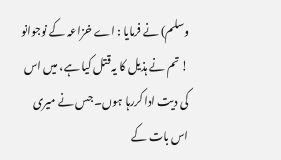وسلم) نے فرمایا : اے خزاعہ کے نوجوانو ! تم نے ہذیل کا یہ قتل کیا ہے، میں اس کی دیت ادا کررہا ہوں۔ جس نے میری اس بات کے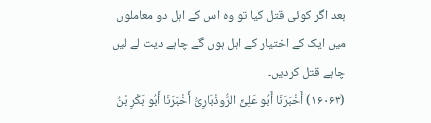بعد اگر کوئی قتل کیا تو وہ اس کے اہل دو معاملوں میں ایک کے اختیار کے اہل ہوں گے چاہے دیت لے لیں چاہے قتل کردیں۔
(۱۶۰۶۳) أَخْبَرَنَا أَبُو عَلِیٍّ الرُّوذْبَارِیُّ أَخْبَرَنَا أَبُو بَکْرِ بْنُ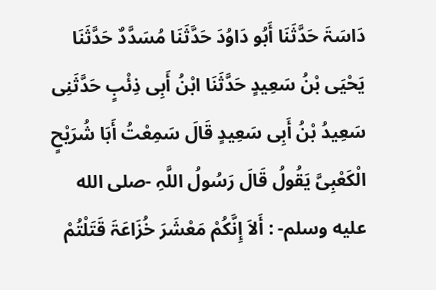دَاسَۃَ حَدَّثَنَا أَبُو دَاوُدَ حَدَّثَنَا مُسَدَّدٌ حَدَّثَنَا یَحْیَی بْنُ سَعِیدٍ حَدَّثَنَا ابْنُ أَبِی ذِئْبٍ حَدَّثَنِی سَعِیدُ بْنُ أَبِی سَعِیدٍ قَالَ سَمِعْتُ أَبَا شُرَیْحٍ الْکَعْبِیَّ یَقُولُ قَالَ رَسُولُ اللَّہِ -صلى الله عليه وسلم- : أَلاَ إِنَّکُمْ مَعْشَرَ خُزَاعَۃَ قَتَلْتُمْ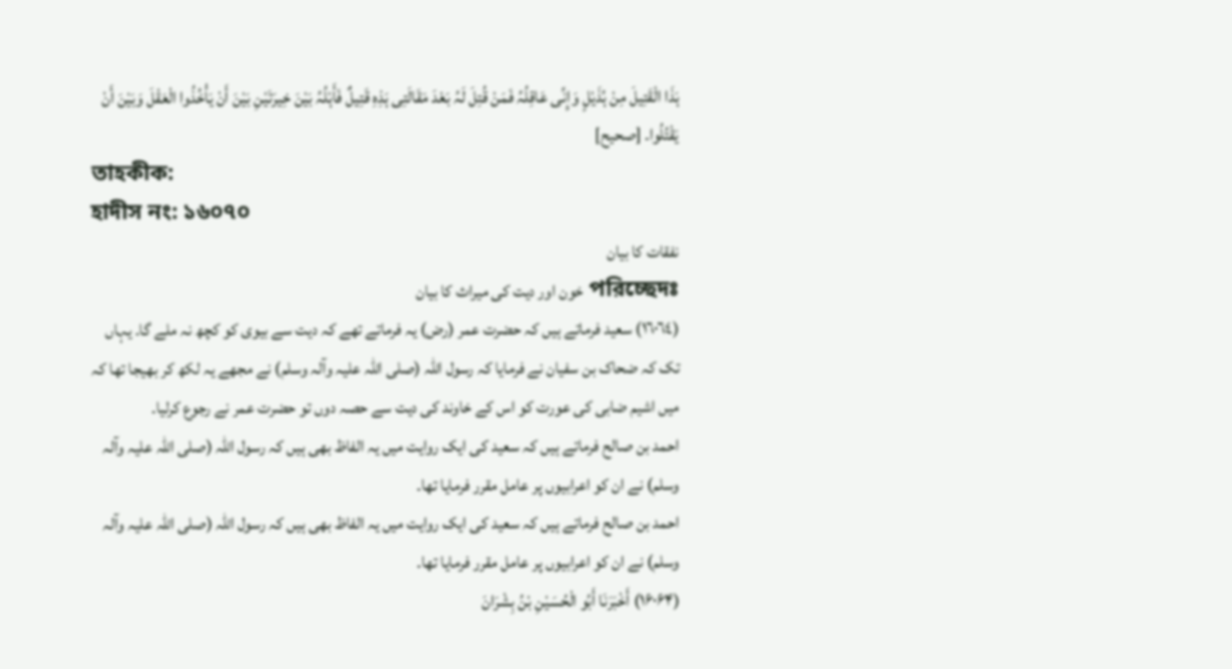ہَذَا الْقَتِیلَ مِنْ ہُذَیْلٍ وَإِنِّی عَاقِلُہُ فَمَنْ قُتِلَ لَہُ بَعْدَ مَقَالَتِی ہَذِہِ قَتِیلٌ فَأَہْلُہُ بَیْنَ خِیرَتَیْنِ بَیْنَ أَنْ یَأْخُذُوا الْعَقْلَ وَبَیْنَ أَنْ یَقْتُلُوا۔ [صحیح]
তাহকীক:
হাদীস নং: ১৬০৭০
نفقات کا بیان
পরিচ্ছেদঃ خون اور دیت کی میراث کا بیان
(١٦٠٦٤) سعید فرماتے ہیں کہ حضرت عمر (رض) یہ فرماتے تھے کہ دیت سے بیوی کو کچھ نہ ملے گا۔ یہاں تک کہ ضحاک بن سفیان نے فرمایا کہ رسول اللہ (صلی اللہ علیہ وآلہ وسلم) نے مجھے یہ لکھ کر بھیجا تھا کہ میں اشیم ضابی کی عورت کو اس کے خاوند کی دیت سے حصہ دوں تو حضرت عمر نے رجوع کرلیا۔
احمد بن صالح فرماتے ہیں کہ سعید کی ایک روایت میں یہ الفاظ بھی ہیں کہ رسول اللہ (صلی اللہ علیہ وآلہ وسلم) نے ان کو اعرابیوں پر عامل مقرر فرمایا تھا۔
احمد بن صالح فرماتے ہیں کہ سعید کی ایک روایت میں یہ الفاظ بھی ہیں کہ رسول اللہ (صلی اللہ علیہ وآلہ وسلم) نے ان کو اعرابیوں پر عامل مقرر فرمایا تھا۔
(۱۶۰۶۴) أَخْبَرَنَا أَبُو الْحُسَیْنِ بْنُ بِشْرَانَ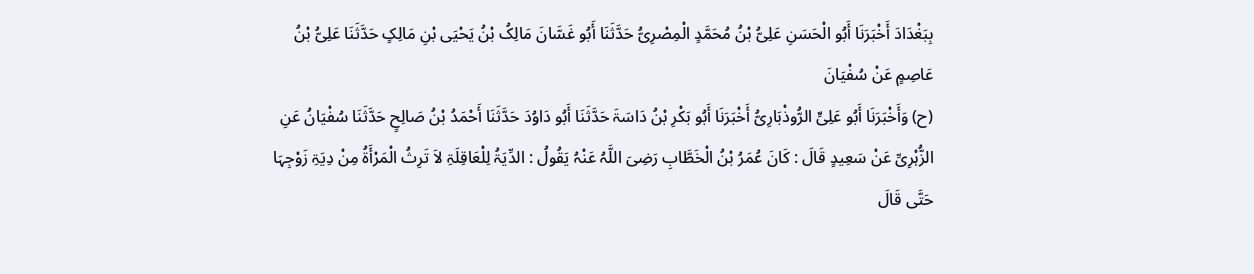بِبَغْدَادَ أَخْبَرَنَا أَبُو الْحَسَنِ عَلِیُّ بْنُ مُحَمَّدٍ الْمِصْرِیُّ حَدَّثَنَا أَبُو غَسَّانَ مَالِکُ بْنُ یَحْیَی بْنِ مَالِکٍ حَدَّثَنَا عَلِیُّ بْنُ عَاصِمٍ عَنْ سُفْیَانَ
(ح) وَأَخْبَرَنَا أَبُو عَلِیٍّ الرُّوذْبَارِیُّ أَخْبَرَنَا أَبُو بَکْرِ بْنُ دَاسَۃَ حَدَّثَنَا أَبُو دَاوُدَ حَدَّثَنَا أَحْمَدُ بْنُ صَالِحٍ حَدَّثَنَا سُفْیَانُ عَنِ الزُّہْرِیِّ عَنْ سَعِیدٍ قَالَ : کَانَ عُمَرُ بْنُ الْخَطَّابِ رَضِیَ اللَّہُ عَنْہُ یَقُولُ : الدِّیَۃُ لِلْعَاقِلَۃِ لاَ تَرِثُ الْمَرْأَۃُ مِنْ دِیَۃِ زَوْجِہَا حَتَّی قَالَ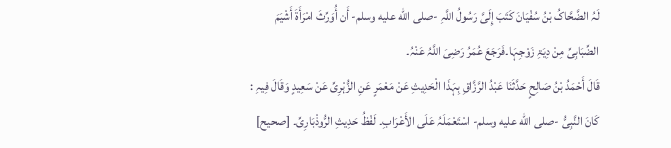لَہُ الضَّحَّاکُ بْنُ سُفْیَانَ کَتَبَ إِلَیَّ رَسُولُ اللَّہِ -صلى الله عليه وسلم- أَن أُوَرِّثَ امْرَأَۃَ أَشْیَمَ الضِّبَابِیِّ مِنْ دِیَۃِ زَوْجِہَا۔فَرَجَعَ عُمَرُ رَضِیَ اللَّہُ عَنْہُ۔
قَالَ أَحْمَدُ بْنُ صَالِحٍ حَدَّثَنَا عَبْدُ الرَّزَّاقِ بِہَذَا الْحَدِیثِ عَنْ مَعْمَرٍ عَنِ الزُّہْرِیِّ عَنْ سَعِیدٍ وَقَالَ فِیہِ : کَانَ النَّبِیُّ -صلى الله عليه وسلم- اسْتَعْمَلَہُ عَلَی الأَعْرَابِ۔ لَفْظُ حَدِیثِ الرُّوذْبَارِیِّ۔ [صحیح]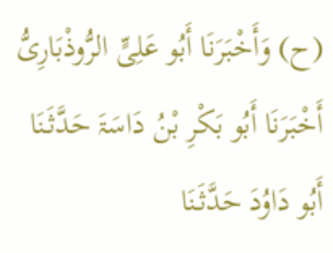(ح) وَأَخْبَرَنَا أَبُو عَلِیٍّ الرُّوذْبَارِیُّ أَخْبَرَنَا أَبُو بَکْرِ بْنُ دَاسَۃَ حَدَّثَنَا أَبُو دَاوُدَ حَدَّثَنَا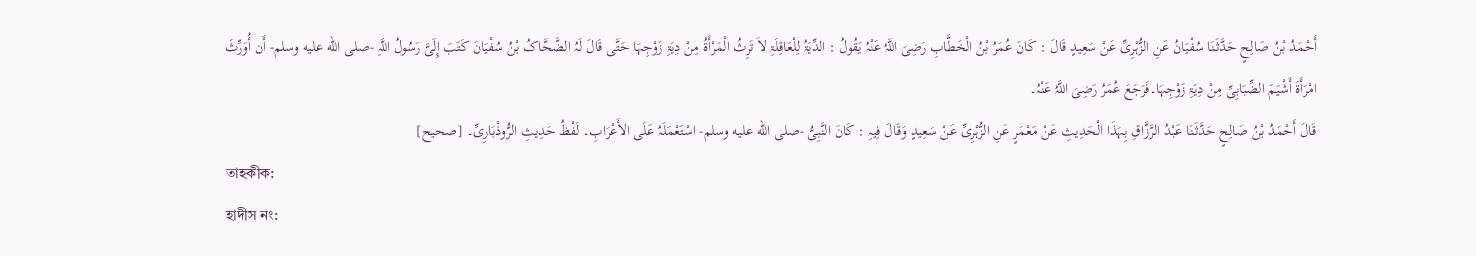أَحْمَدُ بْنُ صَالِحٍ حَدَّثَنَا سُفْیَانُ عَنِ الزُّہْرِیِّ عَنْ سَعِیدٍ قَالَ : کَانَ عُمَرُ بْنُ الْخَطَّابِ رَضِیَ اللَّہُ عَنْہُ یَقُولُ : الدِّیَۃُ لِلْعَاقِلَۃِ لاَ تَرِثُ الْمَرْأَۃُ مِنْ دِیَۃِ زَوْجِہَا حَتَّی قَالَ لَہُ الضَّحَّاکُ بْنُ سُفْیَانَ کَتَبَ إِلَیَّ رَسُولُ اللَّہِ -صلى الله عليه وسلم- أَن أُوَرِّثَ امْرَأَۃَ أَشْیَمَ الضِّبَابِیِّ مِنْ دِیَۃِ زَوْجِہَا۔فَرَجَعَ عُمَرُ رَضِیَ اللَّہُ عَنْہُ۔
قَالَ أَحْمَدُ بْنُ صَالِحٍ حَدَّثَنَا عَبْدُ الرَّزَّاقِ بِہَذَا الْحَدِیثِ عَنْ مَعْمَرٍ عَنِ الزُّہْرِیِّ عَنْ سَعِیدٍ وَقَالَ فِیہِ : کَانَ النَّبِیُّ -صلى الله عليه وسلم- اسْتَعْمَلَہُ عَلَی الأَعْرَابِ۔ لَفْظُ حَدِیثِ الرُّوذْبَارِیِّ۔ [صحیح]
তাহকীক:
হাদীস নং: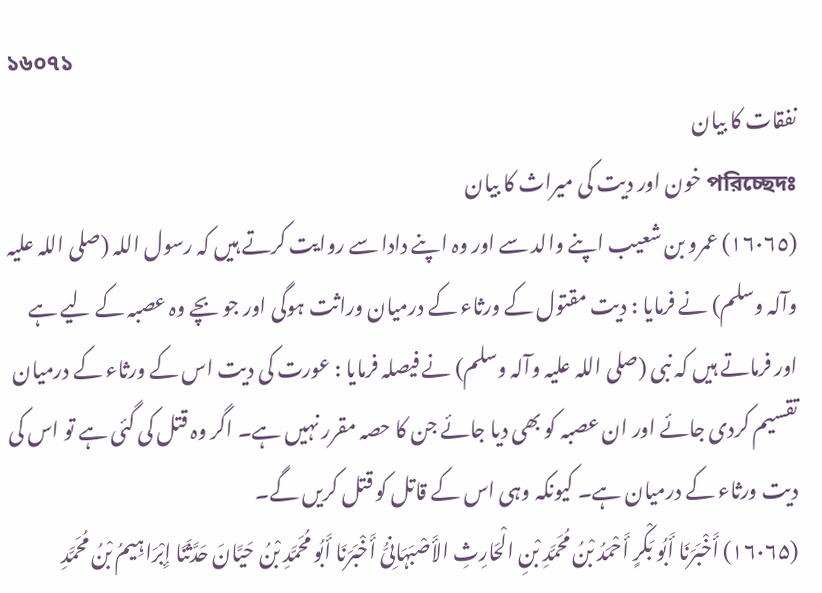১৬০৭১
نفقات کا بیان
পরিচ্ছেদঃ خون اور دیت کی میراث کا بیان
(١٦٠٦٥) عمرو بن شعیب اپنے والد سے اور وہ اپنے دادا سے روایت کرتے ہیں کہ رسول اللہ (صلی اللہ علیہ وآلہ وسلم) نے فرمایا : دیت مقتول کے ورثاء کے درمیان وراثت ہوگی اور جو بچے وہ عصبہ کے لیے ہے اور فرماتے ہیں کہ نبی (صلی اللہ علیہ وآلہ وسلم) نے فیصلہ فرمایا : عورت کی دیت اس کے ورثاء کے درمیان تقسیم کردی جائے اور ان عصبہ کو بھی دیا جائے جن کا حصہ مقرر نہیں ہے۔ اگر وہ قتل کی گئی ہے تو اس کی دیت ورثاء کے درمیان ہے۔ کیونکہ وہی اس کے قاتل کو قتل کریں گے۔
(۱۶۰۶۵) أَخْبَرَنَا أَبُو بَکْرٍ أَحْمَدُ بْنُ مُحَمَّدِ بْنِ الْحَارِثِ الأَصْبَہَانِیُّ أَخْبَرَنَا أَبُو مُحَمَّدِ بْنُ حَیَّانَ حَدَّثَنَا إِبْرَاہِیمُ بْنُ مُحَمَّدِ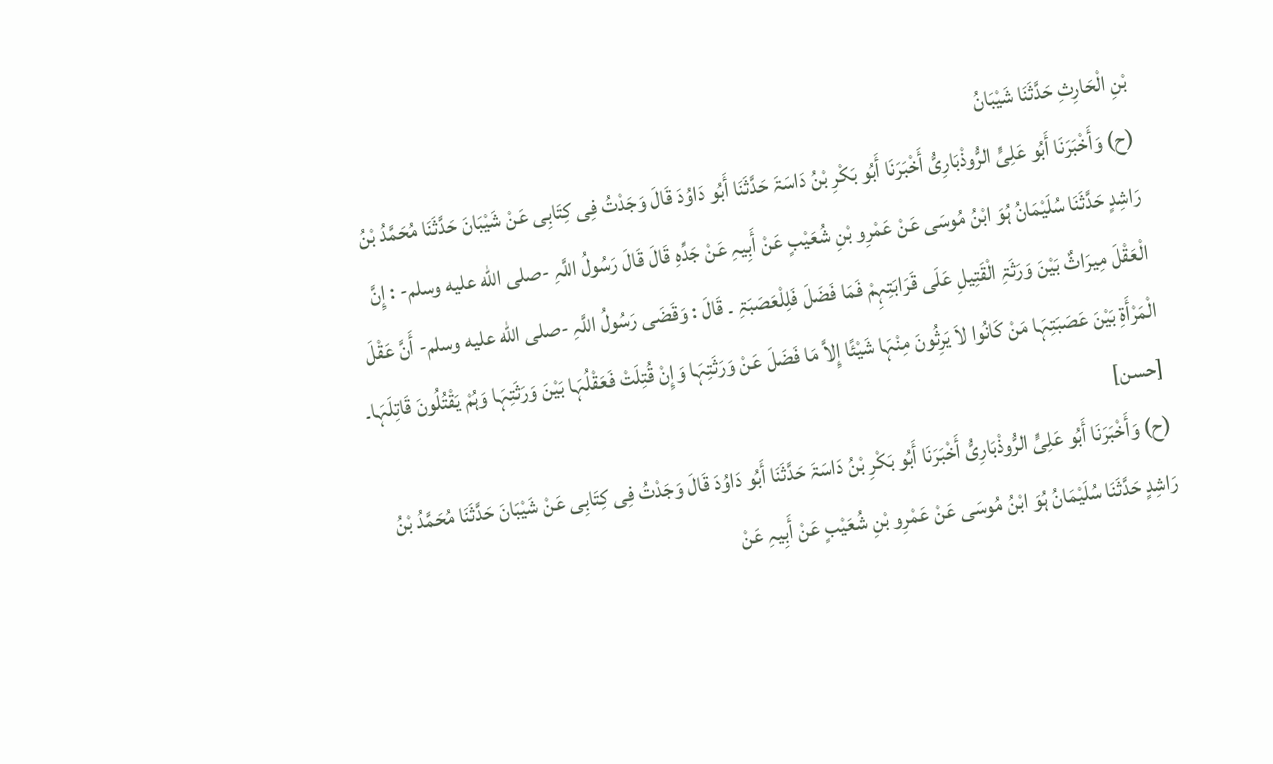بْنِ الْحَارِثِ حَدَّثَنَا شَیْبَانُ
(ح) وَأَخْبَرَنَا أَبُو عَلِیٍّ الرُّوذْبَارِیُّ أَخْبَرَنَا أَبُو بَکْرِ بْنُ دَاسَۃَ حَدَّثَنَا أَبُو دَاوُدَ قَالَ وَجَدْتُ فِی کِتَابِی عَنْ شَیْبَانَ حَدَّثَنَا مُحَمَّدُ بْنُ رَاشِدٍ حَدَّثَنَا سُلَیْمَانُ ہُوَ ابْنُ مُوسَی عَنْ عَمْرِو بْنِ شُعَیْبٍ عَنْ أَبِیہِ عَنْ جَدِّہِ قَالَ قَالَ رَسُولُ اللَّہِ -صلى الله عليه وسلم- : إِنَّ الْعَقْلَ مِیرَاثٌ بَیْنَ وَرَثَۃِ الْقَتِیلِ عَلَی قَرَابَتِہِمْ فَمَا فَضَلَ فَلِلْعَصَبَۃِ ۔ قَالَ : وَقَضَی رَسُولُ اللَّہِ -صلى الله عليه وسلم- أَنَّ عَقْلَ الْمَرْأَۃِ بَیْنَ عَصَبَتِہَا مَنْ کَانُوا لاَ یَرِثُونَ مِنْہَا شَیْئًا إِلاَّ مَا فَضَلَ عَنْ وَرَثَتِہَا وَإِنْ قُتِلَتْ فَعَقْلُہَا بَیْنَ وَرَثَتِہَا وَہُمْ یَقْتُلُونَ قَاتِلَہَا۔ [حسن]
(ح) وَأَخْبَرَنَا أَبُو عَلِیٍّ الرُّوذْبَارِیُّ أَخْبَرَنَا أَبُو بَکْرِ بْنُ دَاسَۃَ حَدَّثَنَا أَبُو دَاوُدَ قَالَ وَجَدْتُ فِی کِتَابِی عَنْ شَیْبَانَ حَدَّثَنَا مُحَمَّدُ بْنُ رَاشِدٍ حَدَّثَنَا سُلَیْمَانُ ہُوَ ابْنُ مُوسَی عَنْ عَمْرِو بْنِ شُعَیْبٍ عَنْ أَبِیہِ عَنْ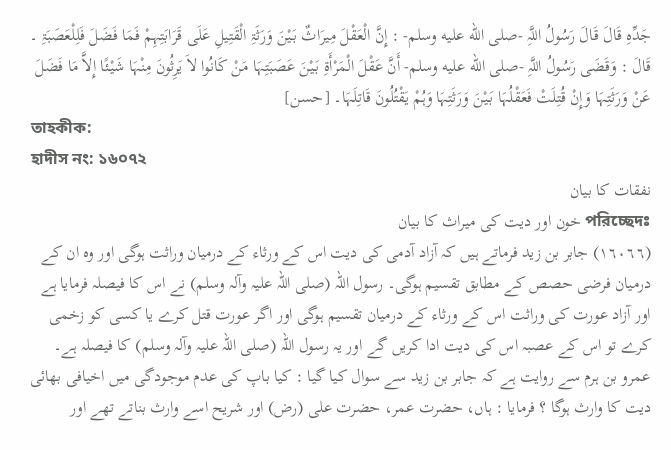جَدِّہِ قَالَ قَالَ رَسُولُ اللَّہِ -صلى الله عليه وسلم- : إِنَّ الْعَقْلَ مِیرَاثٌ بَیْنَ وَرَثَۃِ الْقَتِیلِ عَلَی قَرَابَتِہِمْ فَمَا فَضَلَ فَلِلْعَصَبَۃِ ۔ قَالَ : وَقَضَی رَسُولُ اللَّہِ -صلى الله عليه وسلم- أَنَّ عَقْلَ الْمَرْأَۃِ بَیْنَ عَصَبَتِہَا مَنْ کَانُوا لاَ یَرِثُونَ مِنْہَا شَیْئًا إِلاَّ مَا فَضَلَ عَنْ وَرَثَتِہَا وَإِنْ قُتِلَتْ فَعَقْلُہَا بَیْنَ وَرَثَتِہَا وَہُمْ یَقْتُلُونَ قَاتِلَہَا۔ [حسن]
তাহকীক:
হাদীস নং: ১৬০৭২
نفقات کا بیان
পরিচ্ছেদঃ خون اور دیت کی میراث کا بیان
(١٦٠٦٦) جابر بن زید فرماتے ہیں کہ آزاد آدمی کی دیت اس کے ورثاء کے درمیان وراثت ہوگی اور وہ ان کے درمیان فرضی حصص کے مطابق تقسیم ہوگی۔ رسول اللہ (صلی اللہ علیہ وآلہ وسلم) نے اس کا فیصلہ فرمایا ہے اور آزاد عورت کی وراثت اس کے ورثاء کے درمیان تقسیم ہوگی اور اگر عورت قتل کرے یا کسی کو زخمی کرے تو اس کے عصبہ اس کی دیت ادا کریں گے اور یہ رسول اللہ (صلی اللہ علیہ وآلہ وسلم) کا فیصلہ ہے۔ عمرو بن ہرم سے روایت ہے کہ جابر بن زید سے سوال کیا گیا : کیا باپ کی عدم موجودگی میں اخیافی بھائی دیت کا وارث ہوگا ؟ فرمایا : ہاں، حضرت عمر، حضرت علی (رض) اور شریح اسے وارث بناتے تھے اور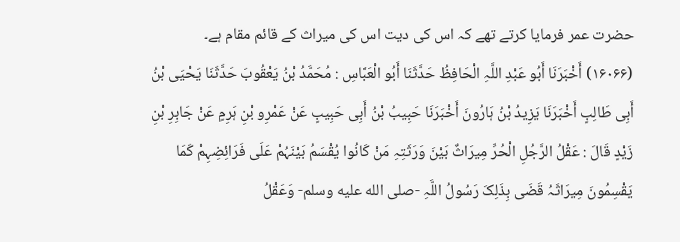حضرت عمر فرمایا کرتے تھے کہ اس کی دیت اس کی میراث کے قائم مقام ہے۔
(۱۶۰۶۶) أَخْبَرَنَا أَبُو عَبْدِ اللَّہِ الْحَافِظُ حَدَّثَنَا أَبُو الْعَبَّاسِ : مُحَمَّدُ بْنُ یَعْقُوبَ حَدَّثَنَا یَحْیَی بْنُ أَبِی طَالِبٍ أَخْبَرَنَا یَزِیدُ بْنُ ہَارُونَ أَخْبَرَنَا حَبِیبُ بْنُ أَبِی حَبِیبٍ عَنْ عَمْرِو بْنِ ہَرِمٍ عَنْ جَابِرِ بْنِ زَیْدٍ قَالَ : عَقْلُ الرَّجُلِ الْحُرِّ مِیرَاثٌ بَیْنَ وَرَثَتِہِ مَنْ کَانُوا یُقْسَمُ بَیْنَہُمْ عَلَی فَرَائِضِہِمْ کَمَا یَقْسِمُونَ مِیرَاثَہُ قَضَی بِذَلِکَ رَسُولُ اللَّہِ -صلى الله عليه وسلم- وَعَقْلُ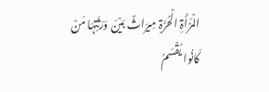الْمَرْأَۃِ الْحُرَّۃِ مِیرَاثٌ بَیْنَ وَرَثَتِہَا مَنْ کَانُوا یُقْسَمُ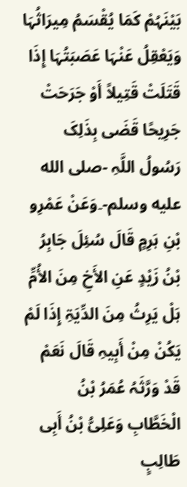بَیْنَہُمْ کَمَا یُقْسَمُ مِیرَاثُہَا وَیَعْقِلُ عَنْہَا عَصَبَتُہَا إِذَا قَتَلَتْ قَتِیلاً أَوْ جَرَحَتْ جَرِیحًا قَضَی بِذَلِکَ رَسُولُ اللَّہِ -صلى الله عليه وسلم-۔وَعَنْ عَمْرِو بْنِ ہَرِمٍ قَالَ سُئِلَ جَابِرُ بْنُ زَیْدٍ عَنِ الأَخِ مِنَ الأُمِّ ہَلْ یَرِثُ مِنَ الدِّیَۃِ إِذَا لَمْ یَکُنْ مِنْ أَبِیہِ قَالَ نَعَمْ قَدْ وَرَّثَہُ عُمَرُ بْنُ الْخَطَّابِ وَعَلِیُّ بْنُ أَبِی طَالِبٍ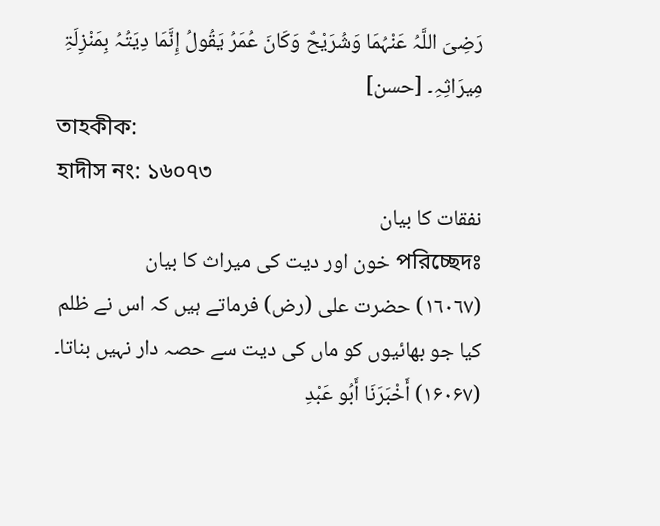رَضِیَ اللَّہُ عَنْہُمَا وَشُرَیْحٌ وَکَانَ عُمَرُ یَقُولُ إِنَّمَا دِیَتُہُ بِمَنْزِلَۃِ مِیرَاثِہِ۔ [حسن]
তাহকীক:
হাদীস নং: ১৬০৭৩
نفقات کا بیان
পরিচ্ছেদঃ خون اور دیت کی میراث کا بیان
(١٦٠٦٧) حضرت علی (رض) فرماتے ہیں کہ اس نے ظلم کیا جو بھائیوں کو ماں کی دیت سے حصہ دار نہیں بناتا۔
(۱۶۰۶۷) أَخْبَرَنَا أَبُو عَبْدِ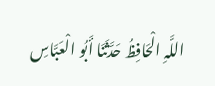اللَّہِ الْحَافِظُ حَدَّثَنَا أَبُو الْعَبَّاسِ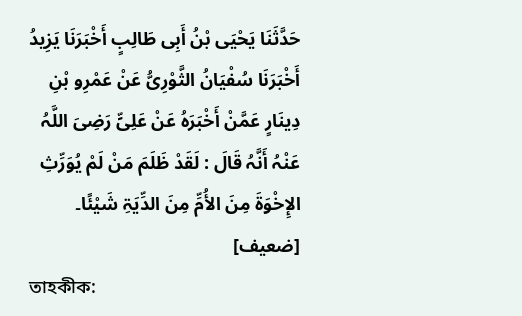حَدَّثَنَا یَحْیَی بْنُ أَبِی طَالِبٍ أَخْبَرَنَا یَزِیدُ أَخْبَرَنَا سُفْیَانُ الثَّوْرِیُّ عَنْ عَمْرِو بْنِ دِینَارٍ عَمَّنْ أَخْبَرَہُ عَنْ عَلِیٍّ رَضِیَ اللَّہُ عَنْہُ أَنَّہُ قَالَ : لَقَدْ ظَلَمَ مَنْ لَمْ یُوَرِّثِ الإِخْوَۃَ مِنَ الأُمِّ مِنَ الدِّیَۃِ شَیْئًا۔ [ضعیف]
তাহকীক: